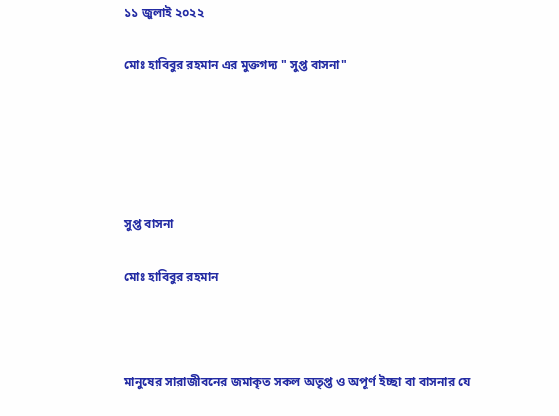১১ জুলাই ২০২২

মোঃ হা‌বিবুর রহমান এর মুক্তগদ্য " সুপ্ত বাসনা"





সুপ্ত বাসনা

মোঃ হা‌বিবুর রহমান



মানু‌ষের সারাজীব‌নের জমাকৃত সকল অতৃপ্ত ও অপূর্ণ ইচ্ছা বা বাসনার যে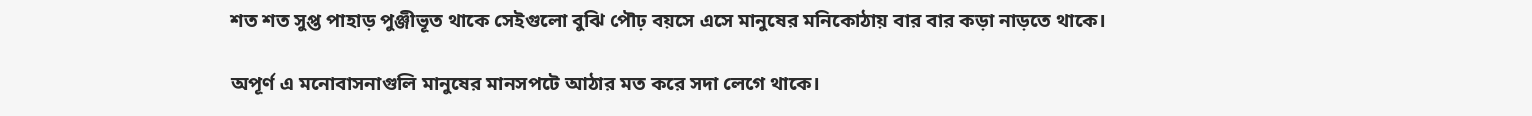শত শত সুপ্ত পাহাড় পুঞ্জীভূত থা‌কে সেইগু‌লো বু‌ঝি পৌঢ় বয়‌সে এ‌সে মানু‌ষের ম‌নি‌কোঠায় বার বার কড়া নাড়‌তে থা‌কে।

অপূর্ণ এ ম‌নোবাসনাগু‌লি মানু‌ষের মানসপ‌টে আঠার মত ক‌রে সদা লে‌গে থা‌কে।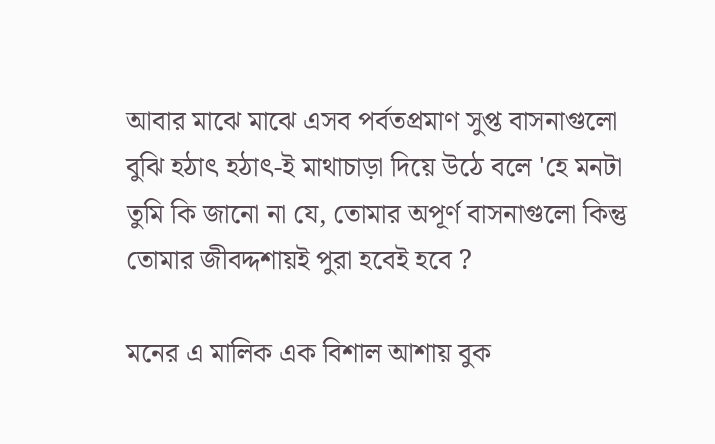আবার মা‌ঝে মা‌ঝে এসব পর্বতপ্রমাণ সুপ্ত বাসনাগু‌লো বু‌ঝি হঠাৎ হঠাৎ-ই মাথাচাড়া দি‌য়ে উ‌ঠে ব‌লে 'হে মনটা তু‌মি কি জা‌নো না যে, তোমার অপূর্ণ বাসনাগু‌লো কিন্তু তোমার জীবদ্দশায়ই পু‌রা হ‌বেই হ‌বে ?

ম‌নের এ মা‌লিক এক বিশাল আশায় বুক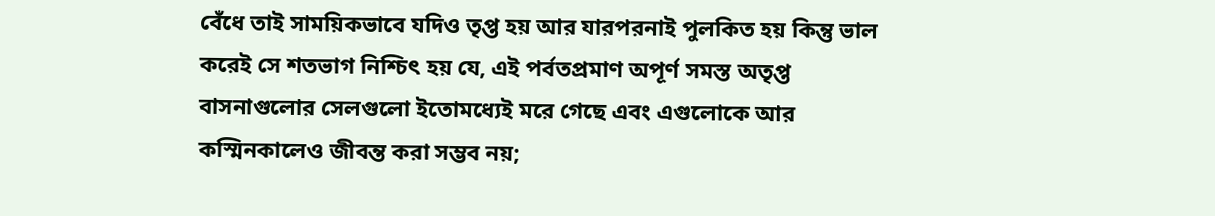বেঁ‌ধে তাই সাম‌য়িকভা‌বে য‌দিও তৃপ্ত হয় আর যারপরনাই পুল‌কিত হয় কিন্তু ভাল ক‌রেই সে শতভাগ নি‌শ্চিৎ হয় যে, এই পর্বতপ্রমাণ অপূর্ণ সমস্ত অতৃপ্ত বাসনাগু‌লোর সেলগু‌লো ই‌তোম‌ধ্যেই ম‌রে গে‌ছে এ‌বং এগু‌লো‌কে আর ক‌স্মিনকা‌লেও জীবন্ত করা সম্ভব নয়;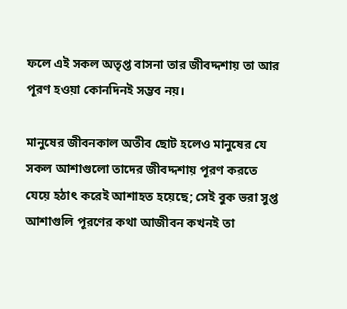ফ‌লে এই সকল অতৃপ্ত বাসনা তার জীবদ্দশায় তা আর পূরণ হওয়া কোন‌দিনই সম্ভব নয়।

মানুষের জীবনকাল অ‌তীব ছোট হ‌লেও মানু‌ষের যে সকল আশাগু‌লো তা‌দের জীবদ্দশায় পূর‌ণ কর‌তে যে‌য়ে হঠাৎ ক‌রেই আশাহত হ‌য়ে‌ছে; সেই বুক ভরা সুপ্ত আশাগু‌লি পূর‌ণের কথা আজীবন কখনই তা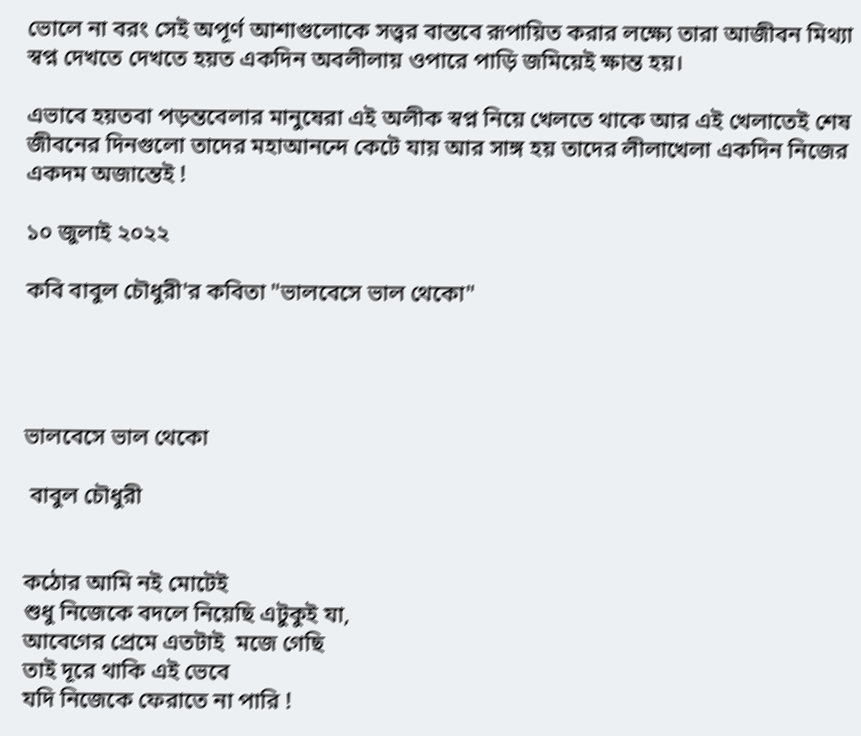ভোলে না বরং সেই অপূর্ণ আশাগু‌লো‌কে সত্ত্বর বাস্ত‌বে রূপা‌য়িত করার ল‌ক্ষ্যে তারা আজীবন মিথ্যা স্বপ্ন দেখ‌তে দেখ‌তে হয়ত এক‌দিন অবলীলায় ওপা‌রে পা‌ড়ি জমি‌য়েই ক্ষান্ত হয়।

এভা‌বে হয়তবা পড়ন্ত‌বেলার মানু‌ষেরা এই অলীক স্বপ্ন নি‌য়ে খেল‌তে থা‌কে আর এ‌ই খেলা‌তেই শেষ জীব‌নের দিনগু‌লো তা‌দের মহাআন‌ন্দে কে‌টে যায় আর সাঙ্গ হয় তা‌দের লীলা‌খেলা এক‌দিন নি‌জের একদম অজা‌ন্তেই !

১০ জুলাই ২০২২

কবি বাবুল চৌধুরী'র কবিতা "ভালবেসে ভাল থেকো"




ভালবেসে ভাল থেকো

 বাবুল চৌধুরী


কঠোর আমি নই মোটেই
শুধু নিজেকে বদলে নিয়েছি এটুকুই যা,
আবেগের প্রেমে এতটাই  মজে গেছি
তাই দূরে থাকি এই ভেবে
যদি নিজেকে ফেরাতে না পারি !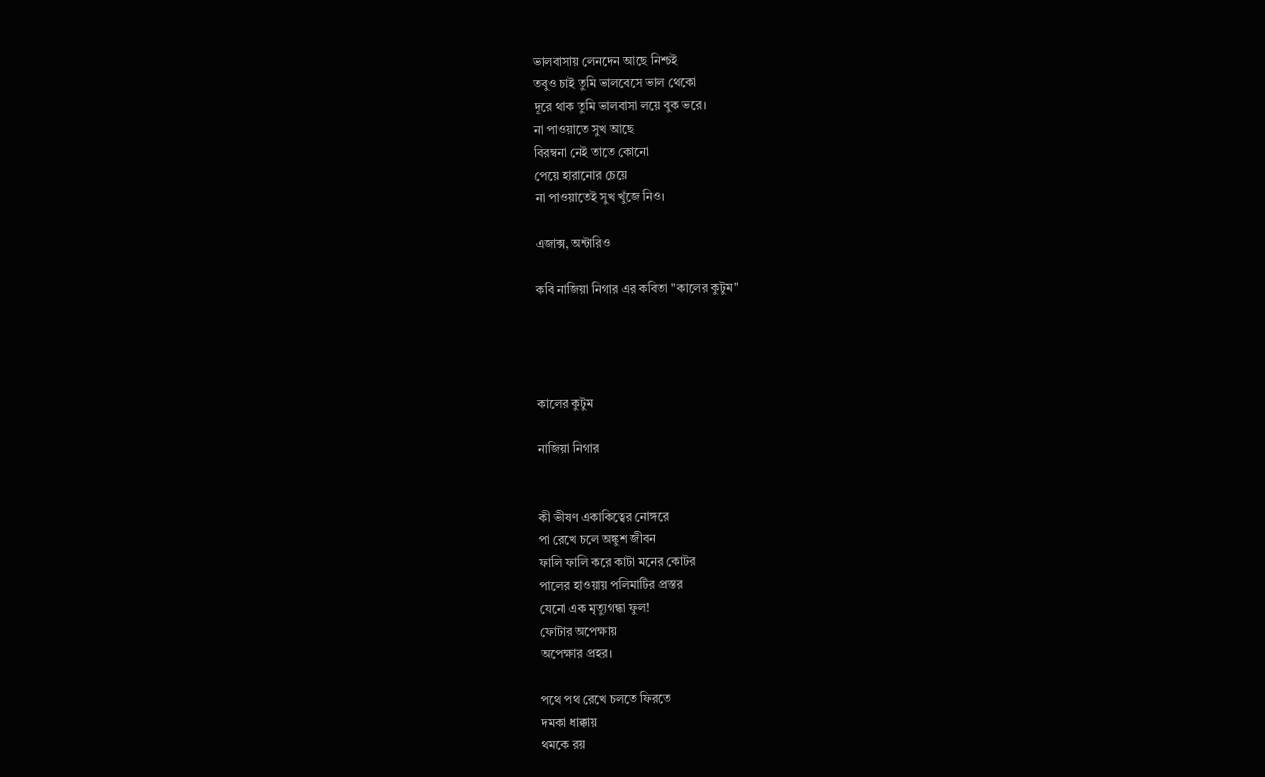ভালবাসায় লেনদেন আছে নিশ্চই
তবুও চাই তুমি ভালবেসে ভাল থেকো
দূরে থাক তুমি ভালবাসা লয়ে বুক ভরে।
না পাওয়াতে সুখ আছে
বিরম্বনা নেই তাতে কোনো
পেয়ে হারানোর চেয়ে
না পাওয়াতেই সুখ খুঁজে নিও।

এজাক্স, অন্টারিও

কবি নাজিয়া নিগার এর কবিতা "কালের কুটুম"




কালের কুটুম

নাজিয়া নিগার


কী ভীষণ একাকিত্বের নোঙ্গরে
পা রেখে চলে অঙ্কুশ জীবন
ফালি ফালি করে কাটা মনের কোটর
পালের হাওয়ায় পলিমাটির প্রস্তর
যেনো এক মৃত্যুগন্ধা ফুল!
ফোটার অপেক্ষায়
অপেক্ষার প্রহর।

পথে পথ রেখে চলতে ফিরতে
দমকা ধাক্কায়
থমকে রয়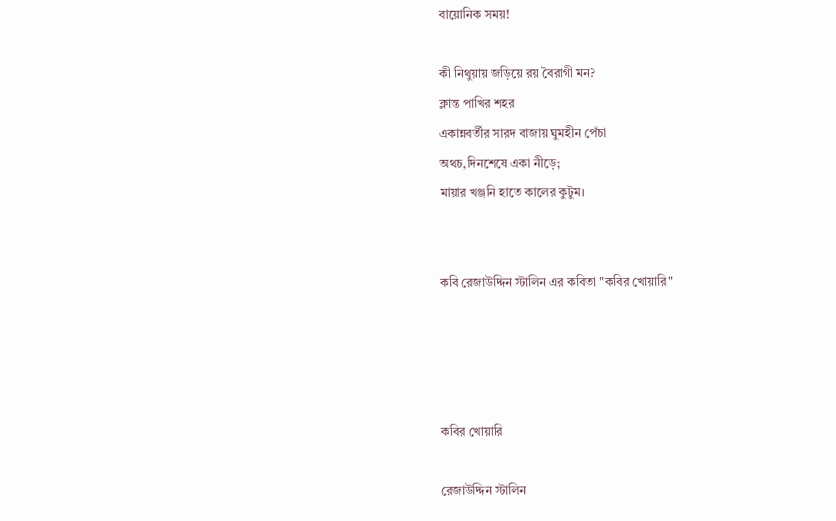বায়োনিক সময়!

কী নিথুয়ায় জড়িয়ে রয় বৈরাগী মন?
ক্লান্ত পাখির শহর
একান্নবর্তীর সারদ বাজায় ঘুমহীন পেঁচা
অথচ,দিনশেষে একা নীড়ে;
মায়ার খঞ্জনি হাতে কালের কুটুম।


কবি রেজাউদ্দিন স্টালিন এর কবিতা "কবির খোয়ারি"




কবির খোয়ারি

রেজাউদ্দিন স্টালিন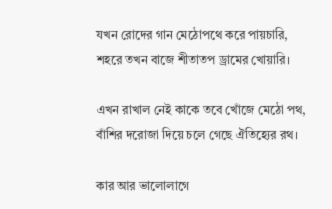যখন রোদের গান মেঠোপথে করে পায়চারি,
শহরে তখন বাজে শীতাতপ ড্রামের খোয়ারি।

এখন রাখাল নেই কাকে তবে খোঁজে মেঠো পথ,
বাঁশির দরোজা দিয়ে চলে গেছে ঐতিহ্যের রথ।

কার আর ভালোলাগে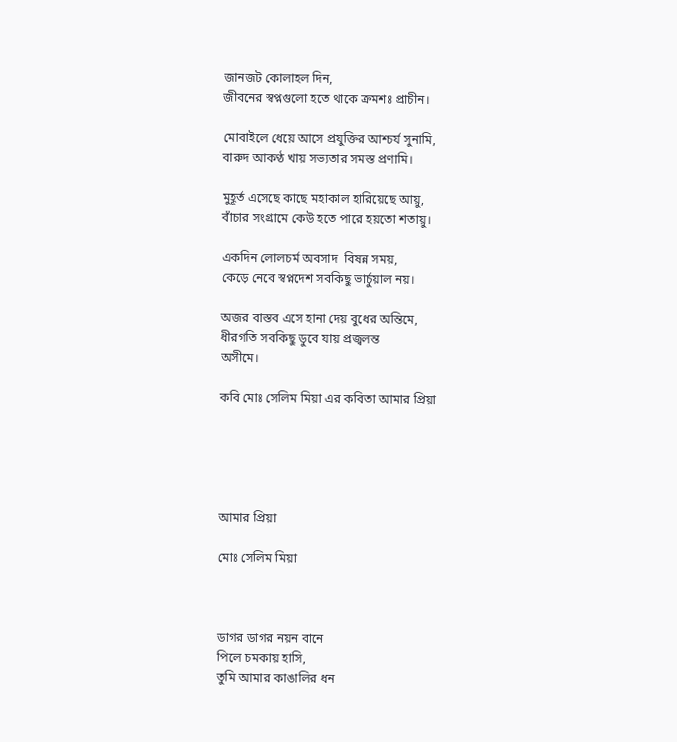জানজট কোলাহল দিন,
জীবনের স্বপ্নগুলো হতে থাকে ক্রমশঃ প্রাচীন।

মোবাইলে ধেয়ে আসে প্রযুক্তির আশ্চর্য সুনামি,
বারুদ আকণ্ঠ খায় সভ্যতার সমস্ত প্রণামি।

মুহূর্ত এসেছে কাছে মহাকাল হারিয়েছে আয়ু,
বাঁচার সংগ্রামে কেউ হতে পারে হয়তো শতায়ু।

একদিন লোলচর্ম অবসাদ  বিষন্ন সময়,
কেড়ে নেবে স্বপ্নদেশ সবকিছু ভার্চুয়াল নয়।

অজর বাস্তব এসে হানা দেয় বুধের অন্তিমে,
ধীরগতি সবকিছু ডুবে যায় প্রজ্বলন্ত
অসীমে।

কবি মোঃ সেলিম মিয়া এর কবিতা আমার প্রিয়া





আমার প্রিয়া

মোঃ সেলিম মিয়া



ডাগর ডাগর নয়ন বানে
পিলে চমকায় হাসি,
তুমি আমার কাঙালির ধন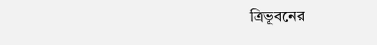ত্রিভূবনের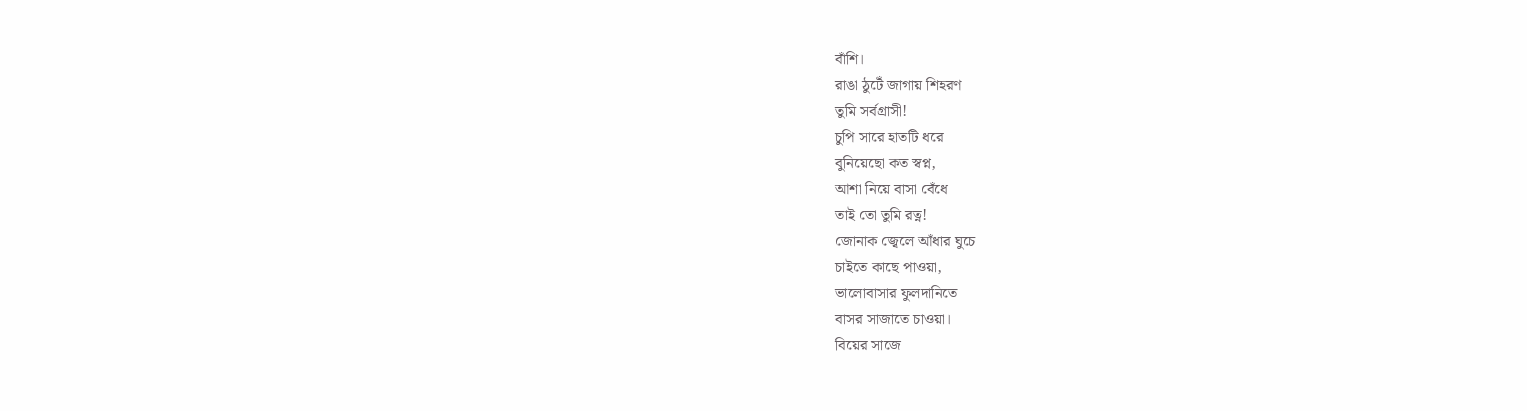বাঁশি।
রাঙা ঠুটেঁ জাগায় শিহরণ
তুমি সর্বগ্রাসী!
চুপি সারে হাতটি ধরে
বুনিয়েছো কত স্বপ্ন,
আশা নিয়ে বাসা বেঁধে
তাই তো তুমি রত্ন!
জোনাক জ্বেলে আঁধার ঘুচে
চাইতে কাছে পাওয়া,
ভালোবাসার ফুলদানিতে
বাসর সাজাতে চাওয়া।
বিয়ের সাজে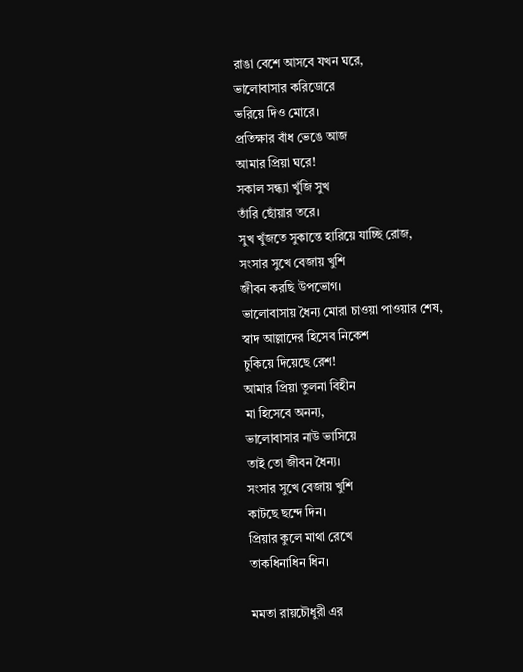রাঙা বেশে আসবে যখন ঘরে,
ভালোবাসার করিডোরে
ভরিয়ে দিও মোরে।
প্রতিক্ষার বাঁধ ভেঙে আজ
আমার প্রিয়া ঘরে!
সকাল সন্ধ্যা খুঁজি সুখ
তাঁরি ছোঁয়ার তরে।
সুখ খুঁজতে সুকান্তে হারিয়ে যাচ্ছি রোজ,
সংসার সুখে বেজায় খুশি
জীবন করছি উপভোগ।
ভালোবাসায় ধৈন্য মোরা চাওয়া পাওয়ার শেষ,
স্বাদ আল্লাদের হিসেব নিকেশ
চুকিয়ে দিয়েছে রেশ!
আমার প্রিয়া তুলনা বিহীন
মা হিসেবে অনন্য,
ভালোবাসার নাউ ভাসিয়ে
তাই তো জীবন ধৈন্য।
সংসার সুখে বেজায় খুশি
কাটছে ছন্দে দিন।
প্রিয়ার কুলে মাথা রেখে
তাকধিনাধিন ধিন।

মমতা রায়চৌধুরী এর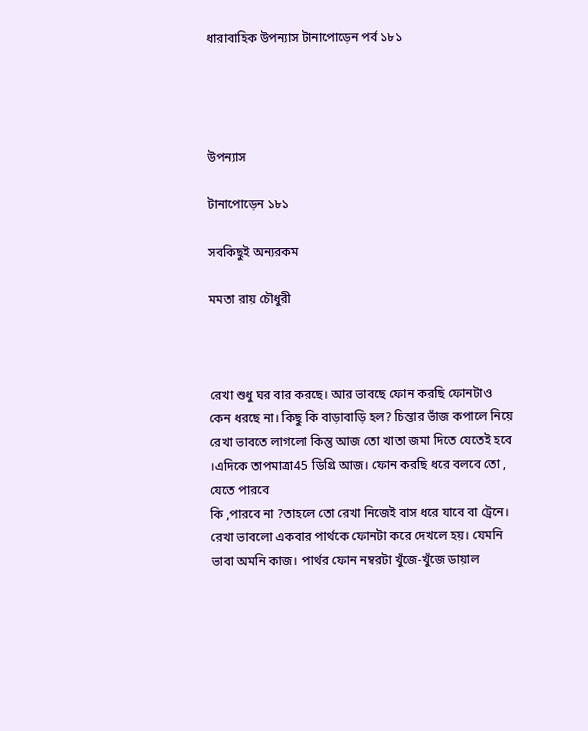ধারাবাহিক উপন্যাস টানাপোড়েন পর্ব ১৮১




উপন্যাস

টানাপোড়েন ১৮১

সবকিছুই অন্যরকম

মমতা রায় চৌধুরী



রেখা শুধু ঘর বার করছে। আর ভাবছে ফোন করছি ফোনটাও কেন ধরছে না। কিছু কি বাড়াবাড়ি হল? চিন্তার ভাঁজ কপালে নিয়ে রেখা ভাবতে লাগলো কিন্তু আজ তো খাতা জমা দিতে যেতেই হবে ।এদিকে তাপমাত্রা45 ডিগ্রি আজ। ফোন করছি ধরে বলবে তো , যেতে পারবে
কি ,পারবে না ?তাহলে তো রেখা নিজেই বাস ধরে যাবে বা ট্রেনে। রেখা ভাবলো একবার পার্থকে ফোনটা করে দেখলে হয়। যেমনি ভাবা অমনি কাজ। পার্থর ফোন নম্বরটা খুঁজে-খুঁজে ডায়াল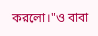করলো।"ও বাবা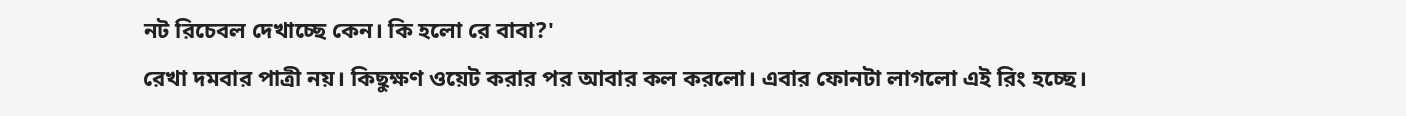নট রিচেবল দেখাচ্ছে কেন। কি হলো রে বাবা?'
রেখা দমবার পাত্রী নয়। কিছুক্ষণ ওয়েট করার পর আবার কল করলো। এবার ফোনটা লাগলো এই রিং হচ্ছে।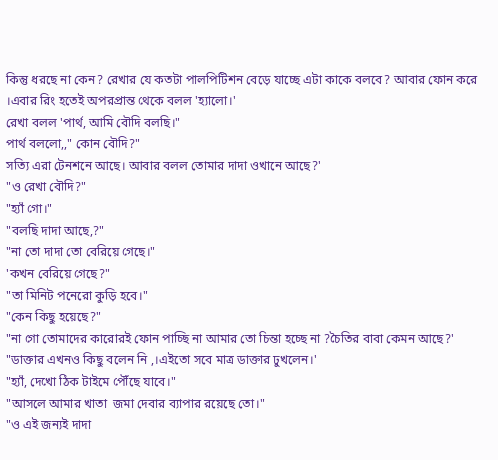কিন্তু ধরছে না কেন? রেখার যে কতটা পালপিটিশন বেড়ে যাচ্ছে এটা কাকে বলবে? আবার ফোন করে ।এবার রিং হতেই অপরপ্রান্ত থেকে বলল 'হ্যালো।'
রেখা বলল 'পার্থ, আমি বৌদি বলছি।"
পার্থ বললো,," কোন বৌদি?"
সত্যি এরা টেনশনে আছে। আবার বলল তোমার দাদা ওখানে আছে?'
"ও রেখা বৌদি?"
"হ্যাঁ গো।"
"বলছি দাদা আছে,?"
"না তো দাদা তো বেরিয়ে গেছে।"
'কখন বেরিয়ে গেছে?"
"তা মিনিট পনেরো কুড়ি হবে।"
"কেন কিছু হয়েছে?"
"না গো তোমাদের কারোরই ফোন পাচ্ছি না আমার তো চিন্তা হচ্ছে না ?চৈতির বাবা কেমন আছে?'
"ডাক্তার এখনও কিছু বলেন নি ,।এইতো সবে মাত্র ডাক্তার ঢুখলেন।'
"হ্যাঁ, দেখো ঠিক টাইমে পৌঁছে যাবে।"
"আসলে আমার খাতা  জমা দেবার ব্যাপার রয়েছে তো।"
"ও এই জন্যই দাদা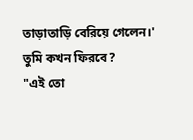তাড়াতাড়ি বেরিয়ে গেলেন।'
তুমি কখন ফিরবে?
"এই তো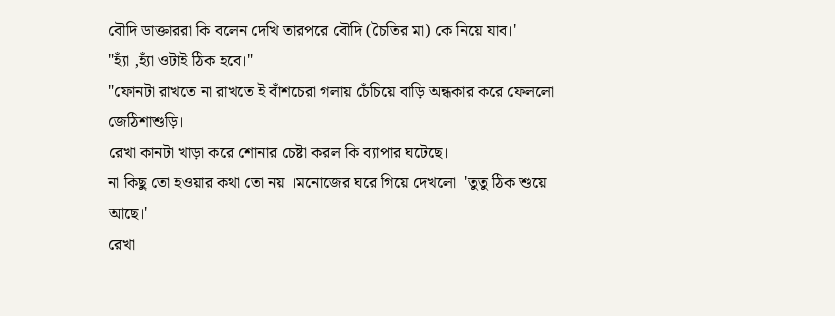বৌদি ডাক্তাররা কি বলেন দেখি তারপরে বৌদি (চৈতির মা) কে নিয়ে যাব।'
"হ্যাঁ ,হ্যাঁ ওটাই ঠিক হবে।"
"ফোনটা রাখতে না রাখতে ই বাঁশচেরা গলায় চেঁচিয়ে বাড়ি অন্ধকার করে ফেললো জেঠিশাশুড়ি।
রেখা কানটা খাড়া করে শোনার চেষ্টা করল কি ব্যাপার ঘটেছে।
না কিছু তো হওয়ার কথা তো নয় ।মনোজের ঘরে গিয়ে দেখলো  'তুতু ঠিক শুয়ে আছে।'
রেখা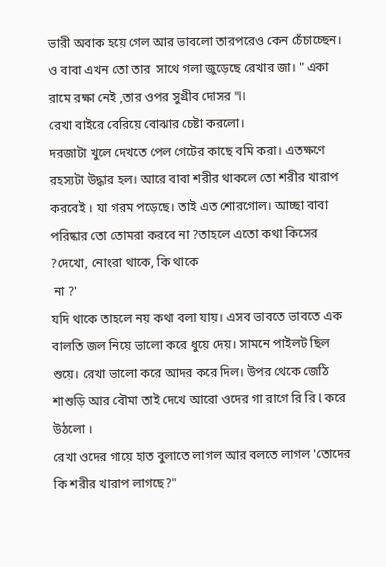ভারী অবাক হয়ে গেল আর ভাবলো তারপরেও কেন চেঁচাচ্ছেন। ও বাবা এখন তো তার  সাথে গলা জুড়েছে রেখার জা। " একা রামে রক্ষা নেই ,তার ওপর সুগ্রীব দোসর "l।
রেখা বাইরে বেরিয়ে বোঝার চেষ্টা করলো।
দরজাটা খুলে দেখতে পেল গেটের কাছে বমি করা। এতক্ষণে রহস্যটা উদ্ধার হল। আরে বাবা শরীর থাকলে তো শরীর খারাপ করবেই । যা গরম পড়েছে। তাই এত শোরগোল। আচ্ছা বাবা পরিষ্কার তো তোমরা করবে না ?তাহলে এতো কথা কিসের ?দেখো, নোংরা থাকে, কি থাকে
 না ?'
যদি থাকে তাহলে নয় কথা বলা যায়। এসব ভাবতে ভাবতে এক বালতি জল নিয়ে ভালো করে ধুয়ে দেয়। সামনে পাইলট ছিল শুয়ে। রেখা ভালো করে আদর করে দিল। উপর থেকে জেঠি শাশুড়ি আর বৌমা তাই দেখে আরো ওদের গা রাগে রি রি l করে উঠলো ।
রেখা ওদের গায়ে হাত বুলাতে লাগল আর বলতে লাগল 'তোদের কি শরীর খারাপ লাগছে?"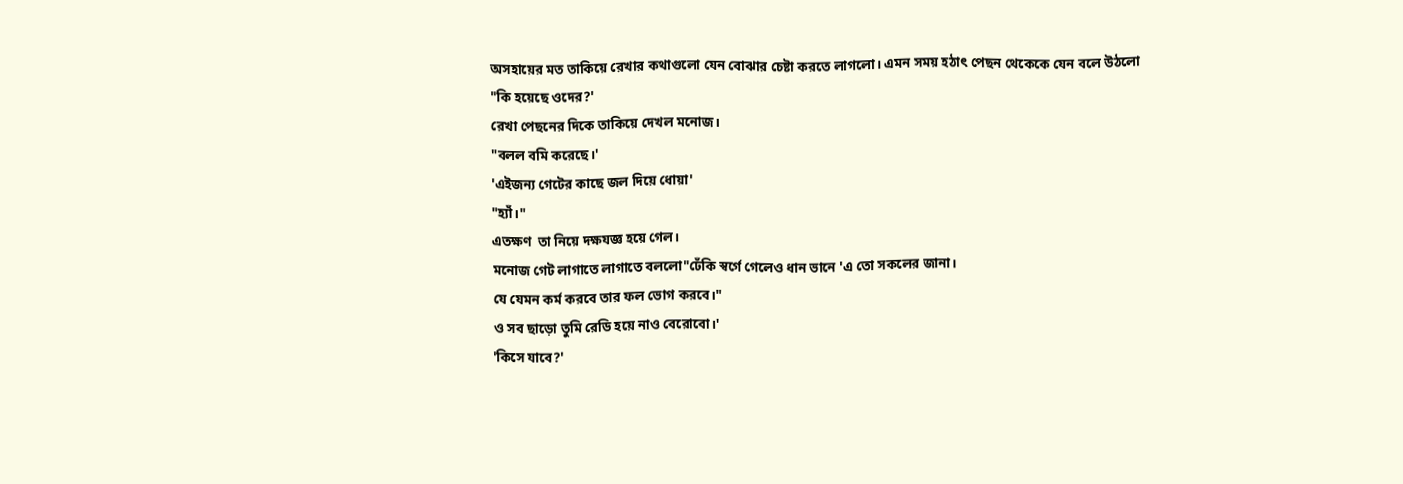অসহায়ের মত তাকিয়ে রেখার কথাগুলো যেন বোঝার চেষ্টা করতে লাগলো। এমন সময় হঠাৎ পেছন থেকেকে যেন বলে উঠলো "কি হয়েছে ওদের?'
রেখা পেছনের দিকে তাকিয়ে দেখল মনোজ।
"বলল বমি করেছে।'
'এইজন্য গেটের কাছে জল দিয়ে ধোয়া'
"হ্যাঁ।"
এতক্ষণ  তা নিয়ে দক্ষযজ্ঞ হয়ে গেল।
মনোজ গেট লাগাতে লাগাতে বললো"ঢেঁকি স্বর্গে গেলেও ধান ভানে 'এ তো সকলের জানা।
যে যেমন কর্ম করবে তার ফল ভোগ করবে।"
ও সব ছাড়ো তুমি রেডি হয়ে নাও বেরোবো।'
'কিসে যাবে?'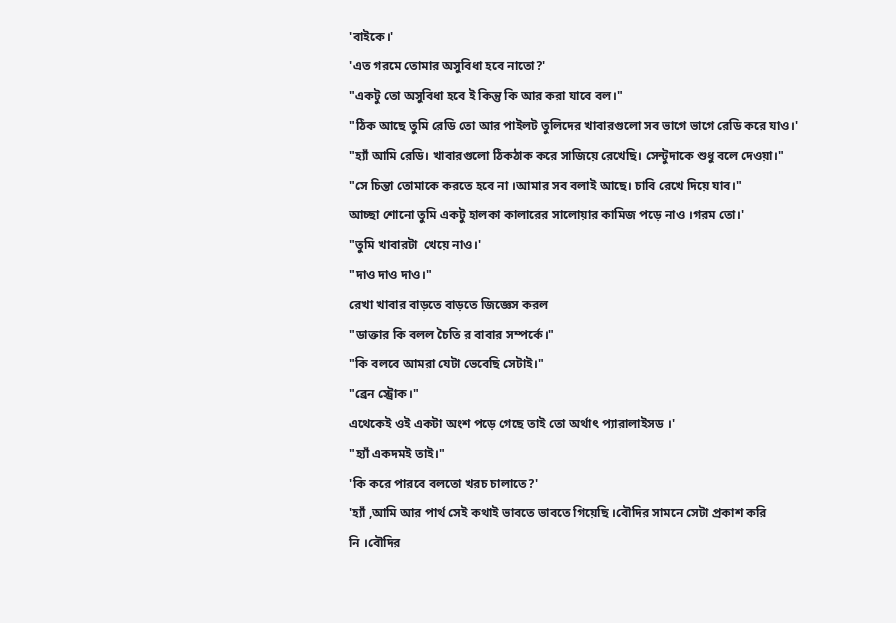'বাইকে।'
'এত গরমে তোমার অসুবিধা হবে নাতো?'
"একটু তো অসুবিধা হবে ই কিন্তু কি আর করা যাবে বল।"
"ঠিক আছে তুমি রেডি তো আর পাইলট তুলিদের খাবারগুলো সব ভাগে ভাগে রেডি করে যাও।'
"হ্যাঁ আমি রেডি। খাবারগুলো ঠিকঠাক করে সাজিয়ে রেখেছি। সেন্টুদাকে শুধু বলে দেওয়া।"
"সে চিন্তা তোমাকে করতে হবে না ।আমার সব বলাই আছে। চাবি রেখে দিয়ে যাব।"
আচ্ছা শোনো তুমি একটু হালকা কালারের সালোয়ার কামিজ পড়ে নাও ।গরম তো।'
"তুমি খাবারটা  খেয়ে নাও।'
"দাও দাও দাও।"
রেখা খাবার বাড়তে বাড়তে জিজ্ঞেস করল
"ডাক্তার কি বলল চৈতি র বাবার সম্পর্কে।"
"কি বলবে আমরা যেটা ভেবেছি সেটাই।"
"ব্রেন স্ট্রোক।"
এথেকেই ওই একটা অংশ পড়ে গেছে তাই তো অর্থাৎ প্যারালাইসড ।'
"হ্যাঁ একদমই তাই।"
'কি করে পারবে বলতো খরচ চালাতে?'
'হ্যাঁ ,আমি আর পার্থ সেই কথাই ভাবতে ভাবতে গিয়েছি ।বৌদির সামনে সেটা প্রকাশ করি
নি ।বৌদির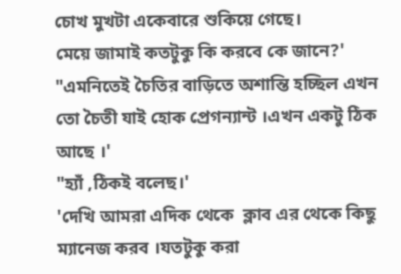চোখ মুখটা একেবারে শুকিয়ে গেছে।
মেয়ে জামাই কতটুকু কি করবে কে জানে?'
"এমনিতেই চৈতির বাড়িতে অশান্তি হচ্ছিল এখন তো চৈতী যাই হোক প্রেগন্যান্ট ।এখন একটু ঠিক আছে ।'
"হ্যাঁ ,ঠিকই বলেছ।'
'দেখি আমরা এদিক থেকে  ক্লাব এর থেকে কিছু ম্যানেজ করব ।যতটুকু করা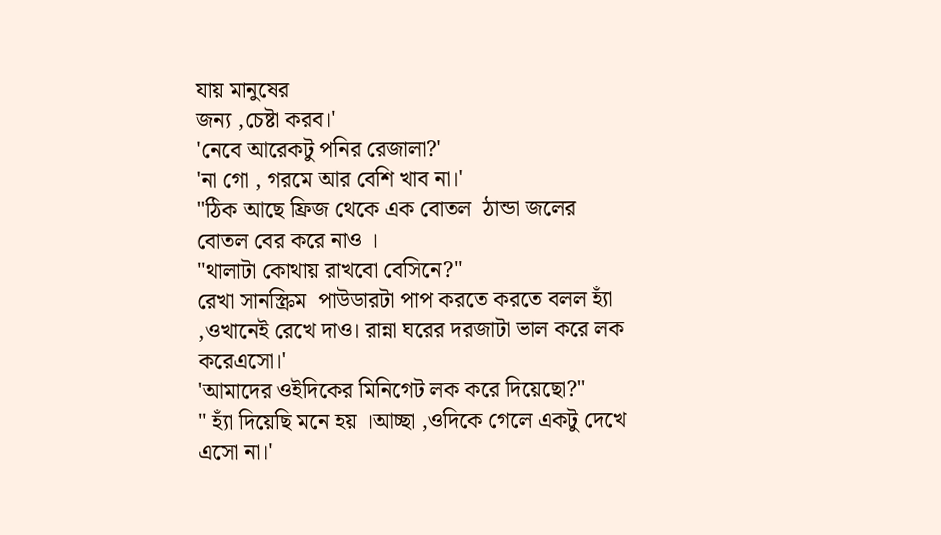যায় মানুষের
জন্য ,চেষ্টা করব।'
'নেবে আরেকটু পনির রেজালা?'
'না গো , গরমে আর বেশি খাব না।'
"ঠিক আছে ফ্রিজ থেকে এক বোতল  ঠান্ডা জলের বোতল বের করে নাও ।
"থালাটা কোথায় রাখবো বেসিনে?"
রেখা সানস্ক্রিম  পাউডারটা পাপ করতে করতে বলল হ্যাঁ ,ওখানেই রেখে দাও। রান্না ঘরের দরজাটা ভাল করে লক করেএসো।'
'আমাদের ওইদিকের মিনিগেট লক করে দিয়েছো?"
" হ্যাঁ দিয়েছি মনে হয় ।আচ্ছা ,ওদিকে গেলে একটু দেখে এসো না।'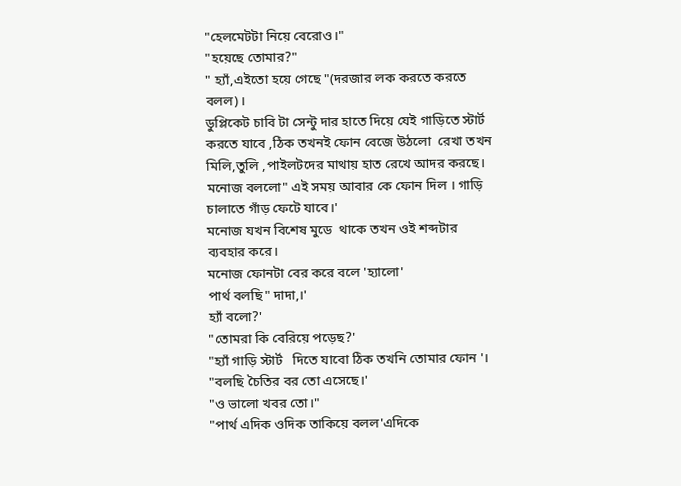"হেলমেটটা নিয়ে বেরোও।"
"হয়েছে তোমার?"
" হ্যাঁ,এইতো হয়ে গেছে "(দরজার লক করতে করতে বলল)।
ডুপ্লিকেট চাবি টা সেন্টু দার হাতে দিয়ে যেই গাড়িতে স্টার্ট করতে যাবে ,ঠিক তখনই ফোন বেজে উঠলো  রেখা তখন মিলি,তুলি ,পাইলটদের মাথায় হাত রেখে আদর করছে।
মনোজ বললো" এই সময় আবার কে ফোন দিল । গাড়ি চালাতে গাঁড় ফেটে যাবে।'
মনোজ যখন বিশেষ মুডে  থাকে তখন ওই শব্দটার ব্যবহার করে।
মনোজ ফোনটা বের করে বলে 'হ্যালো'
পার্থ বলছি" দাদা,।'
হ্যাঁ বলো?'
"তোমরা কি বেরিয়ে পড়েছ?'
"হ্যাঁ গাড়ি স্টার্ট   দিতে যাবো ঠিক তখনি তোমার ফোন '।
"বলছি চৈতির বর তো এসেছে।'
"ও ভালো খবর তো।"
"পার্থ এদিক ওদিক তাকিয়ে বলল'এদিকে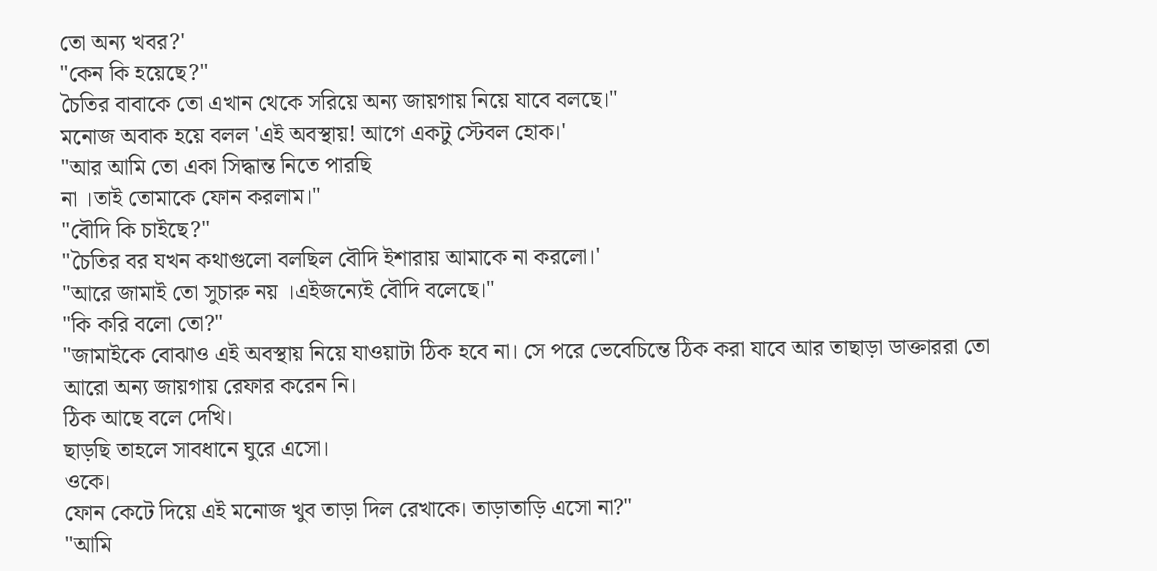তো অন্য খবর?'
"কেন কি হয়েছে?"
চৈতির বাবাকে তো এখান থেকে সরিয়ে অন্য জায়গায় নিয়ে যাবে বলছে।"
মনোজ অবাক হয়ে বলল 'এই অবস্থায়! আগে একটু স্টেবল হোক।'
"আর আমি তো একা সিদ্ধান্ত নিতে পারছি
না ।তাই তোমাকে ফোন করলাম।"
"বৌদি কি চাইছে?"
"চৈতির বর যখন কথাগুলো বলছিল বৌদি ইশারায় আমাকে না করলো।'
"আরে জামাই তো সুচারু নয় ।এইজন্যেই বৌদি বলেছে।"
"কি করি বলো তো?"
"জামাইকে বোঝাও এই অবস্থায় নিয়ে যাওয়াটা ঠিক হবে না। সে পরে ভেবেচিন্তে ঠিক করা যাবে আর তাছাড়া ডাক্তাররা তো আরো অন্য জায়গায় রেফার করেন নি।
ঠিক আছে বলে দেখি।
ছাড়ছি তাহলে সাবধানে ঘুরে এসো।
ওকে।
ফোন কেটে দিয়ে এই মনোজ খুব তাড়া দিল রেখাকে। তাড়াতাড়ি এসো না?"
"আমি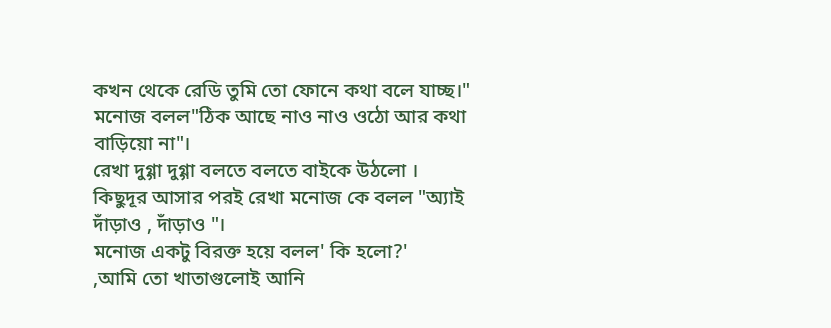কখন থেকে রেডি তুমি তো ফোনে কথা বলে যাচ্ছ।"
মনোজ বলল"ঠিক আছে নাও নাও ওঠো আর কথা বাড়িয়ো না"।
রেখা দুগ্গা দুগ্গা বলতে বলতে বাইকে উঠলো ।
কিছুদূর আসার পরই রেখা মনোজ কে বলল "অ্যাই দাঁড়াও , দাঁড়াও "।
মনোজ একটু বিরক্ত হয়ে বলল' কি হলো?'
,আমি তো খাতাগুলোই আনি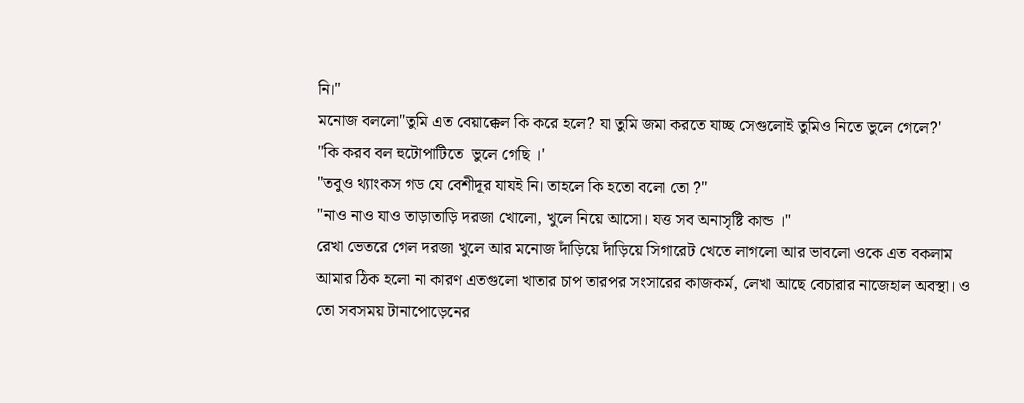নি।"
মনোজ বললো"তুমি এত বেয়াক্কেল কি করে হলে? যা তুমি জমা করতে যাচ্ছ সেগুলোই তুমিও নিতে ভুলে গেলে?'
"কি করব বল হুটোপাটিতে  ভুলে গেছি ।'
"তবুও থ্যাংকস গড যে বেশীদূর যাযই নি। তাহলে কি হতো বলো তো ?"
"নাও নাও যাও তাড়াতাড়ি দরজা খোলো, খুলে নিয়ে আসো। যত্ত সব অনাসৃষ্টি কান্ড ।"
রেখা ভেতরে গেল দরজা খুলে আর মনোজ দাঁড়িয়ে দাঁড়িয়ে সিগারেট খেতে লাগলো আর ভাবলো ওকে এত বকলাম আমার ঠিক হলো না কারণ এতগুলো খাতার চাপ তারপর সংসারের কাজকর্ম, লেখা আছে বেচারার নাজেহাল অবস্থা। ও তো সবসময় টানাপোড়েনের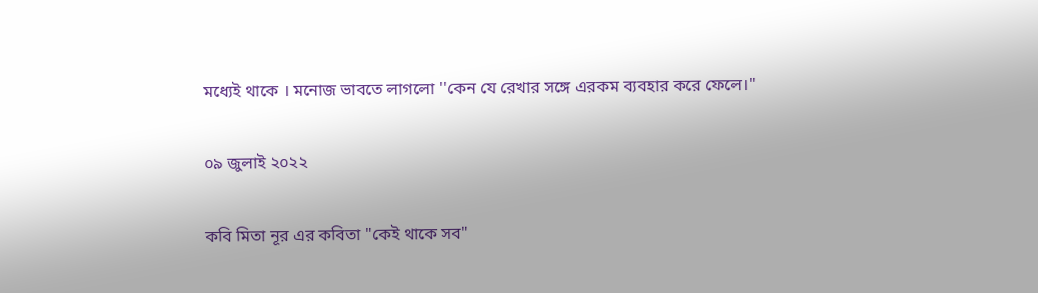মধ্যেই থাকে । মনোজ ভাবতে লাগলো ''কেন যে রেখার সঙ্গে এরকম ব্যবহার করে ফেলে।"

০৯ জুলাই ২০২২

কবি মিতা নূর এর কবিতা "কেই থাকে সব"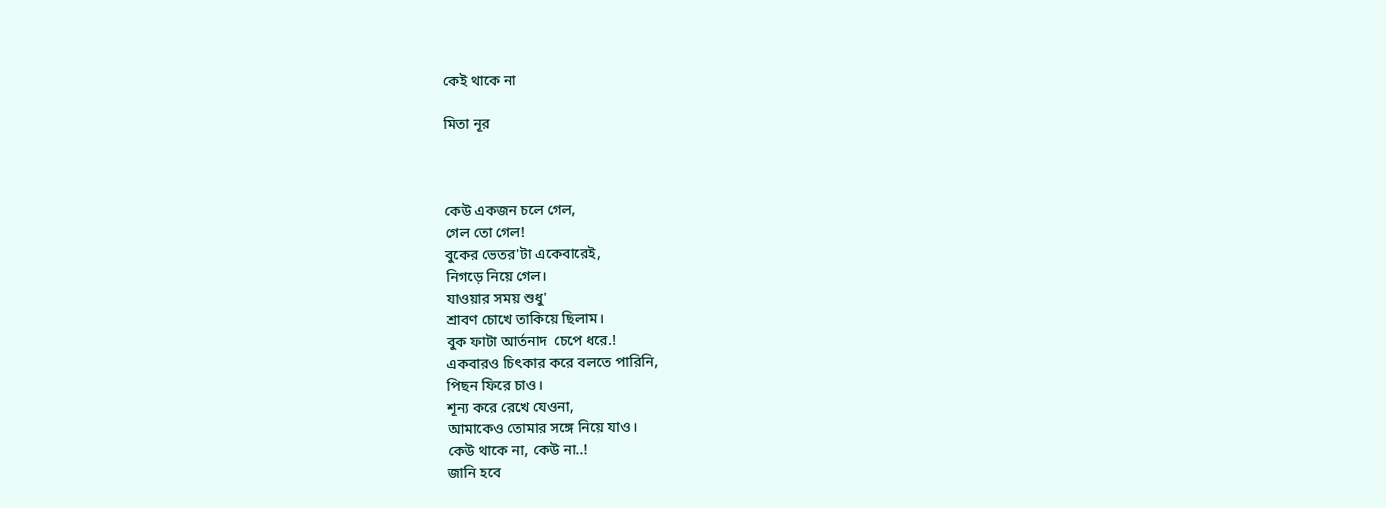কেই থাকে না

মিতা নূর



কেউ একজন চলে গেল,
গেল তো গেল!
বুকের ভেতর'টা একেবারেই,
নিগড়ে নিয়ে গেল।
যাওয়ার সময় শুধু'
শ্রাবণ চোখে তাকিয়ে ছিলাম।
বুক ফাটা আর্তনাদ  চেপে ধরে.!
একবারও চিৎকার করে বলতে পারিনি,
পিছন ফিরে চাও।
শূন্য করে রেখে যেওনা,
আমাকেও তোমার সঙ্গে নিয়ে যাও।
কেউ থাকে না, কেউ না..!
জানি হবে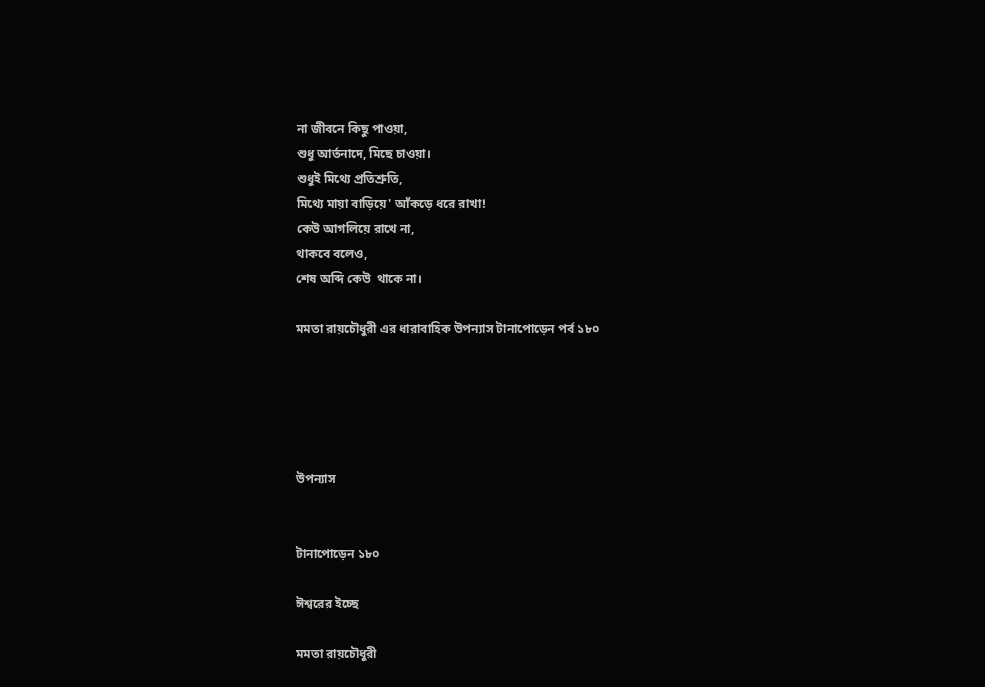না জীবনে কিছু পাওয়া,
শুধু আর্তনাদে, মিছে চাওয়া।
শুধুই মিথ্যে প্রতিশ্রুতি,
মিথ্যে মায়া বাড়িয়ে' আঁকড়ে ধরে রাখা!
কেউ আগলিয়ে রাখে না,
থাকবে বলেও,
শেষ অব্দি কেউ  থাকে না।

মমতা রায়চৌধুরী এর ধারাবাহিক উপন্যাস টানাপোড়েন পর্ব ১৮০





উপন্যাস


টানাপোড়েন ১৮০

ঈশ্বরের ইচ্ছে

মমতা রায়চৌধুরী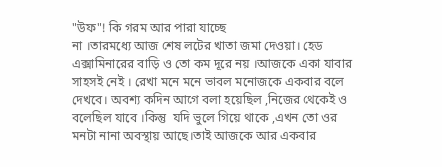"উফ"! কি গরম আর পারা যাচ্ছে
না ।তারমধ্যে আজ শেষ লটের খাতা জমা দেওয়া। হেড এক্সামিনারের বাড়ি ও তো কম দূরে নয় ।আজকে একা যাবার সাহসই নেই । রেখা মনে মনে ভাবল মনোজকে একবার বলে দেখবে। অবশ্য কদিন আগে বলা হয়েছিল ,নিজের থেকেই ও বলেছিল যাবে ।কিন্তু  যদি ভুলে গিয়ে থাকে ,এখন তো ওর মনটা নানা অবস্থায় আছে।তাই আজকে আর একবার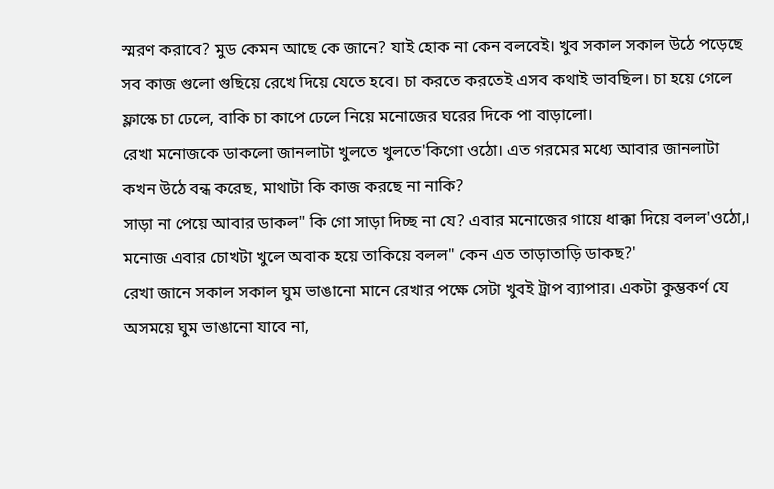স্মরণ করাবে? মুড কেমন আছে কে জানে? যাই হোক না কেন বলবেই। খুব সকাল সকাল উঠে পড়েছে সব কাজ গুলো গুছিয়ে রেখে দিয়ে যেতে হবে। চা করতে করতেই এসব কথাই ভাবছিল। চা হয়ে গেলে ফ্লাস্কে চা ঢেলে, বাকি চা কাপে ঢেলে নিয়ে মনোজের ঘরের দিকে পা বাড়ালো।
রেখা মনোজকে ডাকলো জানলাটা খুলতে খুলতে'কিগো ওঠো। এত গরমের মধ্যে আবার জানলাটা কখন উঠে বন্ধ করেছ, মাথাটা কি কাজ করছে না নাকি?
সাড়া না পেয়ে আবার ডাকল" কি গো সাড়া দিচ্ছ না যে? এবার মনোজের গায়ে ধাক্কা দিয়ে বলল'ওঠো,।
মনোজ এবার চোখটা খুলে অবাক হয়ে তাকিয়ে বলল" কেন এত তাড়াতাড়ি ডাকছ?'
রেখা জানে সকাল সকাল ঘুম ভাঙানো মানে রেখার পক্ষে সেটা খুবই ট্রাপ ব্যাপার। একটা কুম্ভকর্ণ যে অসময়ে ঘুম ভাঙানো যাবে না,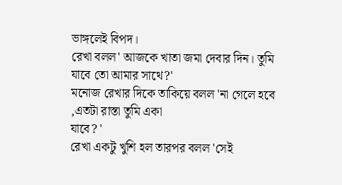ভাঙ্গলেই বিপদ।
রেখা বলল' আজকে খাতা জমা দেবার দিন। তুমি যাবে তো আমার সাথে?'
মনোজ রেখার দিকে তাকিয়ে বলল 'না গেলে হবে ,এতটা রাস্তা তুমি একা
যাবে? '
রেখা একটু খুশি হল তারপর বলল 'সেই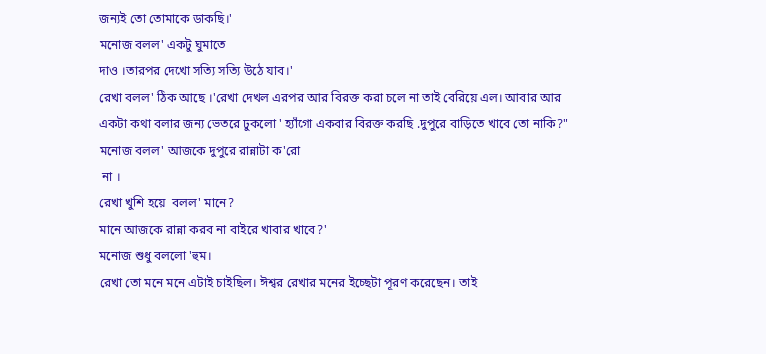জন্যই তো তোমাকে ডাকছি।'
মনোজ বলল' একটু ঘুমাতে
দাও ।তারপর দেখো সত্যি সত্যি উঠে যাব।'
রেখা বলল' ঠিক আছে ।'রেখা দেখল এরপর আর বিরক্ত করা চলে না তাই বেরিয়ে এল। আবার আর একটা কথা বলার জন্য ভেতরে ঢুকলো ' হ্যাঁগো একবার বিরক্ত করছি .দুপুরে বাড়িতে খাবে তো নাকি?"
মনোজ বলল' আজকে দুপুরে রান্নাটা ক'রো
 না ।
রেখা খুশি হয়ে  বলল' মানে?
মানে আজকে রান্না করব না বাইরে খাবার খাবে?'
মনোজ শুধু বললো 'হুম।
রেখা তো মনে মনে এটাই চাইছিল। ঈশ্বর রেখার মনের ইচ্ছেটা পূরণ করেছেন। তাই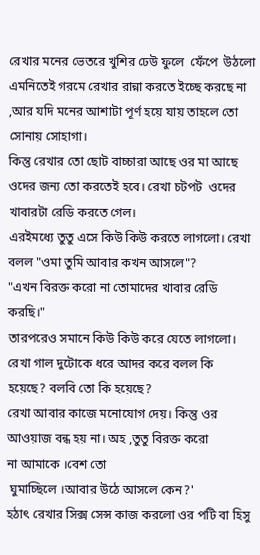রেখার মনের ভেতরে খুশির ঢেউ ফুলে  ফেঁপে  উঠলো
এমনিতেই গরমে রেখার রান্না করতে ইচ্ছে করছে না ,আর যদি মনের আশাটা পূর্ণ হয়ে যায় তাহলে তো সোনায় সোহাগা।
কিন্তু রেখার তো ছোট বাচ্চারা আছে ওর মা আছে ওদের জন্য তো করতেই হবে। রেখা চটপট  ওদের খাবারটা রেডি করতে গেল।
এরইমধ্যে তুতু এসে কিউ কিউ করতে লাগলো। রেখা বলল "ওমা তুমি আবার কখন আসলে"?
"এখন বিরক্ত করো না তোমাদের খাবার রেডি করছি।"
তারপরেও সমানে কিউ কিউ করে যেতে লাগলো।
রেখা গাল দুটোকে ধরে আদর করে বলল কি হয়েছে? বলবি তো কি হয়েছে?
রেখা আবার কাজে মনোযোগ দেয়। কিন্তু ওর আওয়াজ বন্ধ হয় না। অহ ,তুতু বিরক্ত করো
না আমাকে ।বেশ তো
 ঘুমাচ্ছিলে ।আবার উঠে আসলে কেন?'
হঠাৎ রেখার সিক্স সেন্স কাজ করলো ওর পটি বা হিসু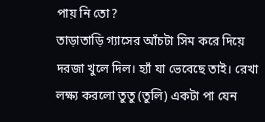পায় নি তো?
তাড়াতাড়ি গ্যাসের আঁচটা সিম করে দিয়ে দরজা খুলে দিল। হ্যাঁ যা ভেবেছে তাই। রেখা লক্ষ্য করলো তুতু (তুলি) একটা পা যেন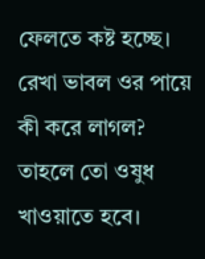ফেলতে কষ্ট হচ্ছে। রেখা ভাবল ওর পায়ে কী করে লাগল?
তাহলে তো ওষুধ খাওয়াতে হবে।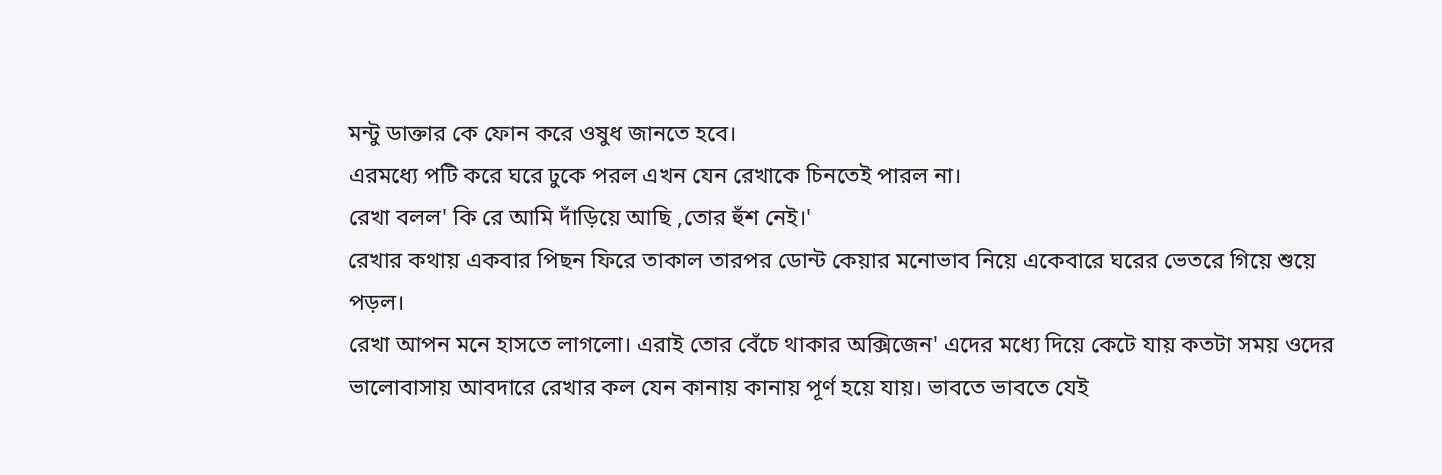মন্টু ডাক্তার কে ফোন করে ওষুধ জানতে হবে।
এরমধ্যে পটি করে ঘরে ঢুকে পরল এখন যেন রেখাকে চিনতেই পারল না।
রেখা বলল' কি রে আমি দাঁড়িয়ে আছি ,তোর হুঁশ নেই।'
রেখার কথায় একবার পিছন ফিরে তাকাল তারপর ডোন্ট কেয়ার মনোভাব নিয়ে একেবারে ঘরের ভেতরে গিয়ে শুয়ে পড়ল।
রেখা আপন মনে হাসতে লাগলো। এরাই তোর বেঁচে থাকার অক্সিজেন' এদের মধ্যে দিয়ে কেটে যায় কতটা সময় ওদের ভালোবাসায় আবদারে রেখার কল যেন কানায় কানায় পূর্ণ হয়ে যায়। ভাবতে ভাবতে যেই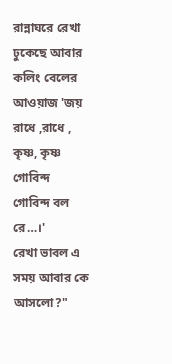রান্নাঘরে রেখা  ঢুকেছে আবার কলিং বেলের আওয়াজ 'জয় রাধে ,রাধে , কৃষ্ণ, কৃষ্ণ গোবিন্দ গোবিন্দ বল রে…।'
রেখা ভাবল এ সময় আবার কে আসলো?"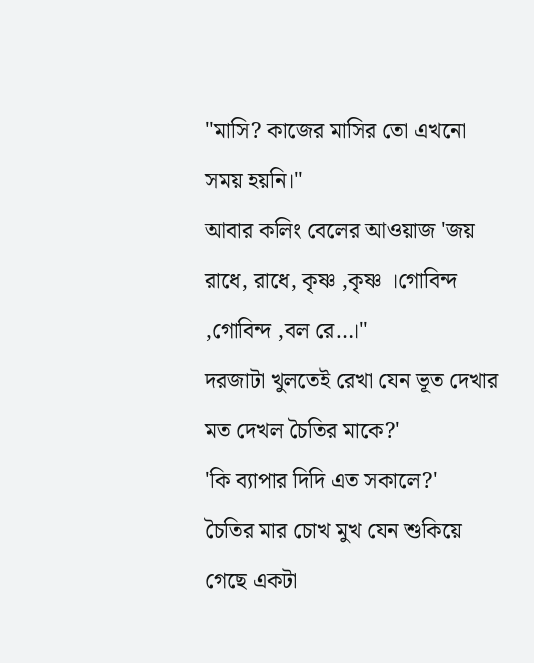"মাসি? কাজের মাসির তো এখনো সময় হয়নি।"
আবার কলিং বেলের আওয়াজ 'জয় রাধে, রাধে, কৃষ্ণ ,কৃষ্ণ ।গোবিন্দ ,গোবিন্দ ,বল রে…।"
দরজাটা খুলতেই রেখা যেন ভূত দেখার মত দেখল চৈতির মাকে?'
'কি ব্যাপার দিদি এত সকালে?'
চৈতির মার চোখ মুখ যেন শুকিয়ে গেছে একটা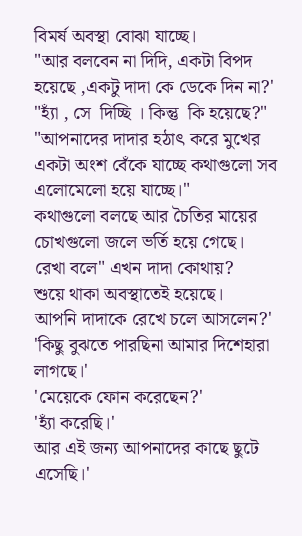বিমর্ষ অবস্থা বোঝা যাচ্ছে।
"আর বলবেন না দিদি, একটা বিপদ হয়েছে ,একটু দাদা কে ডেকে দিন না?'
"হ্যাঁ , সে  দিচ্ছি । কিন্তু  কি হয়েছে?"
"আপনাদের দাদার হঠাৎ করে মুখের একটা অংশ বেঁকে যাচ্ছে কথাগুলো সব এলোমেলো হয়ে যাচ্ছে।"
কথাগুলো বলছে আর চৈতির মায়ের চোখগুলো জলে ভর্তি হয়ে গেছে।
রেখা বলে" এখন দাদা কোথায়?
শুয়ে থাকা অবস্থাতেই হয়েছে।
আপনি দাদাকে রেখে চলে আসলেন?'
'কিছু বুঝতে পারছিনা আমার দিশেহারা লাগছে।'
'মেয়েকে ফোন করেছেন?'
'হ্যাঁ করেছি।'
আর এই জন্য আপনাদের কাছে ছুটে এসেছি।'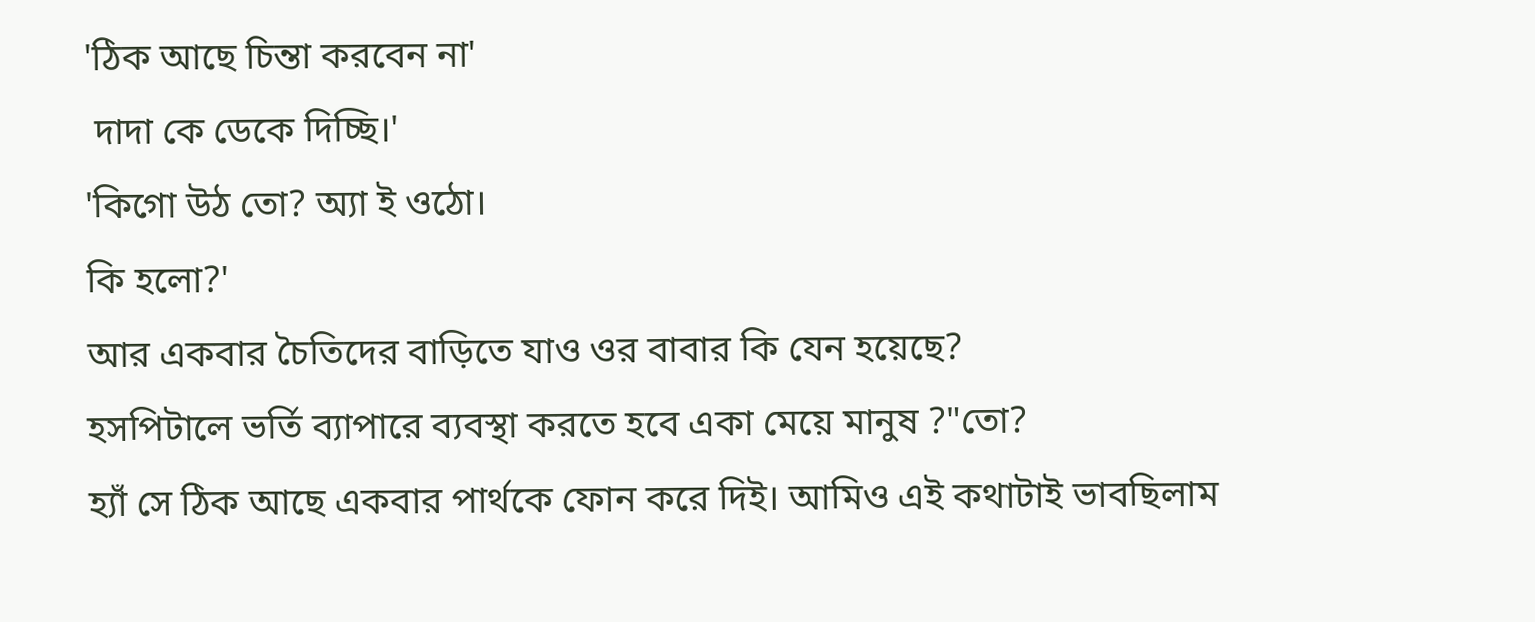'ঠিক আছে চিন্তা করবেন না'
 দাদা কে ডেকে দিচ্ছি।'
'কিগো উঠ তো? অ্যা ই ওঠো।
কি হলো?'
আর একবার চৈতিদের বাড়িতে যাও ওর বাবার কি যেন হয়েছে?
হসপিটালে ভর্তি ব্যাপারে ব্যবস্থা করতে হবে একা মেয়ে মানুষ ?"তো?
হ্যাঁ সে ঠিক আছে একবার পার্থকে ফোন করে দিই। আমিও এই কথাটাই ভাবছিলাম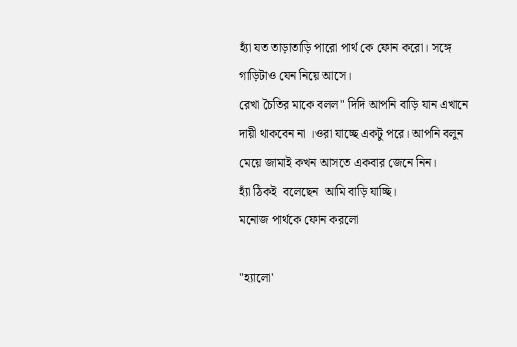হ্যাঁ যত তাড়াতাড়ি পারো পার্থ কে ফোন করো। সঙ্গে গাড়িটাও যেন নিয়ে আসে।
রেখা চৈতির মাকে বলল" দিদি আপনি বাড়ি যান এখানে দায়ী থাকবেন না ।ওরা যাচ্ছে একটু পরে। আপনি বলুন মেয়ে জামাই কখন আসতে একবার জেনে নিন।
হ্যাঁ ঠিকই  বলেছেন  আমি বাড়ি যাচ্ছি।
মনোজ পার্থকে ফোন করলো

"হ্যালো'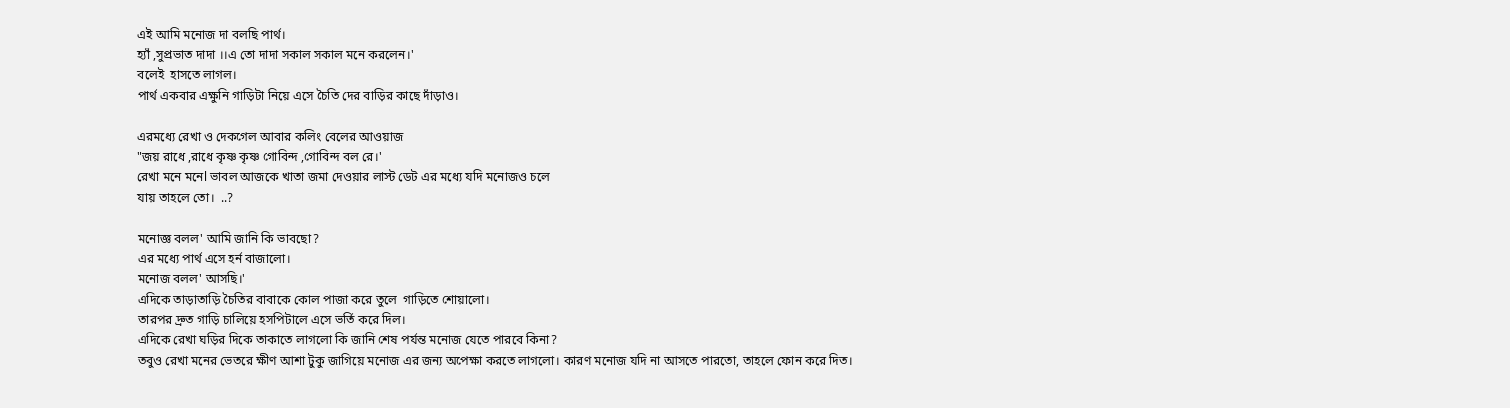এই আমি মনোজ দা বলছি পার্থ।
হ্যাঁ ,সুপ্রভাত দাদা ।।এ তো দাদা সকাল সকাল মনে করলেন।'
বলেই  হাসতে লাগল।
পার্থ একবার এক্ষুনি গাড়িটা নিয়ে এসে চৈতি দের বাড়ির কাছে দাঁড়াও।

এরমধ্যে রেখা ও দেকগেল আবার কলিং বেলের আওয়াজ
"জয় রাধে ,রাধে কৃষ্ণ কৃষ্ণ গোবিন্দ ,গোবিন্দ বল রে।'
রেখা মনে মনেl ভাবল আজকে খাতা জমা দেওয়ার লাস্ট ডেট এর মধ্যে যদি মনোজও চলে
যায় তাহলে তো।  ..?

মনোজ্ঞ বলল' আমি জানি কি ভাবছো?
এর মধ্যে পার্থ এসে হর্ন বাজালো।
মনোজ বলল' আসছি।'
এদিকে তাড়াতাড়ি চৈতির বাবাকে কোল পাজা করে তুলে  গাড়িতে শোয়ালো।
তারপর দ্রুত গাড়ি চালিয়ে হসপিটালে এসে ভর্তি করে দিল।
এদিকে রেখা ঘড়ির দিকে তাকাতে লাগলো কি জানি শেষ পর্যন্ত মনোজ যেতে পারবে কিনা?
তবুও রেখা মনের ভেতরে ক্ষীণ আশা টুকু জাগিয়ে মনোজ এর জন্য অপেক্ষা করতে লাগলো। কারণ মনোজ যদি না আসতে পারতো, তাহলে ফোন করে দিত।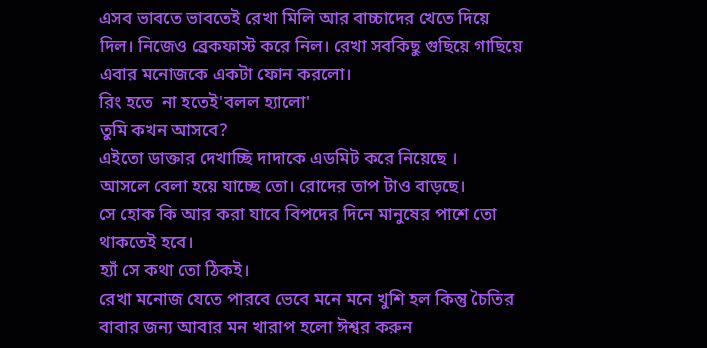এসব ভাবতে ভাবতেই রেখা মিলি আর বাচ্চাদের খেতে দিয়ে দিল। নিজেও ব্রেকফাস্ট করে নিল। রেখা সবকিছু গুছিয়ে গাছিয়ে এবার মনোজকে একটা ফোন করলো।
রিং হতে  না হতেই'বলল হ্যালো'
তুমি কখন আসবে?
এইতো ডাক্তার দেখাচ্ছি দাদাকে এডমিট করে নিয়েছে ।
আসলে বেলা হয়ে যাচ্ছে তো। রোদের তাপ টাও বাড়ছে।
সে হোক কি আর করা যাবে বিপদের দিনে মানুষের পাশে তো থাকতেই হবে।
হ্যাঁ সে কথা তো ঠিকই।
রেখা মনোজ যেতে পারবে ভেবে মনে মনে খুশি হল কিন্তু চৈতির বাবার জন্য আবার মন খারাপ হলো ঈশ্বর করুন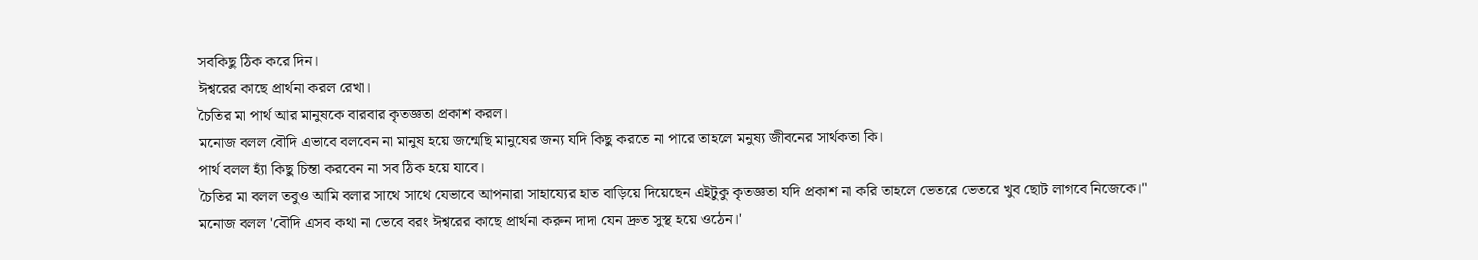সবকিছু ঠিক করে দিন।
ঈশ্বরের কাছে প্রার্থনা করল রেখা।
চৈতির মা পার্থ আর মানুষকে বারবার কৃতজ্ঞতা প্রকাশ করল।
মনোজ বলল বৌদি এভাবে বলবেন না মানুষ হয়ে জন্মেছি মানুষের জন্য যদি কিছু করতে না পারে তাহলে মনুষ্য জীবনের সার্থকতা কি।
পার্থ বলল হ্যাঁ কিছু চিন্তা করবেন না সব ঠিক হয়ে যাবে।
চৈতির মা বলল তবুও আমি বলার সাথে সাথে যেভাবে আপনারা সাহায্যের হাত বাড়িয়ে দিয়েছেন এইটুকু কৃতজ্ঞতা যদি প্রকাশ না করি তাহলে ভেতরে ভেতরে খুব ছোট লাগবে নিজেকে।"
মনোজ বলল 'বৌদি এসব কথা না ভেবে বরং ঈশ্বরের কাছে প্রার্থনা করুন দাদা যেন দ্রুত সুস্থ হয়ে ওঠেন।'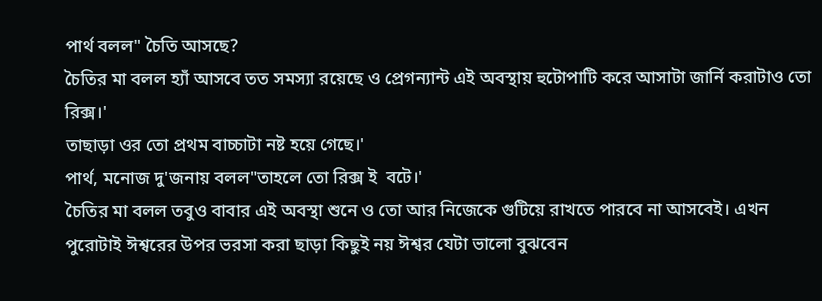পার্থ বলল" চৈতি আসছে?
চৈতির মা বলল হ্যাঁ আসবে তত সমস্যা রয়েছে ও প্রেগন্যান্ট এই অবস্থায় হুটোপাটি করে আসাটা জার্নি করাটাও তো রিক্স।'
তাছাড়া ওর তো প্রথম বাচ্চাটা নষ্ট হয়ে গেছে।'
পার্থ, মনোজ দু'জনায় বলল"তাহলে তো রিক্স ই  বটে।'
চৈতির মা বলল তবুও বাবার এই অবস্থা শুনে ও তো আর নিজেকে গুটিয়ে রাখতে পারবে না আসবেই। এখন পুরোটাই ঈশ্বরের উপর ভরসা করা ছাড়া কিছুই নয় ঈশ্বর যেটা ভালো বুঝবেন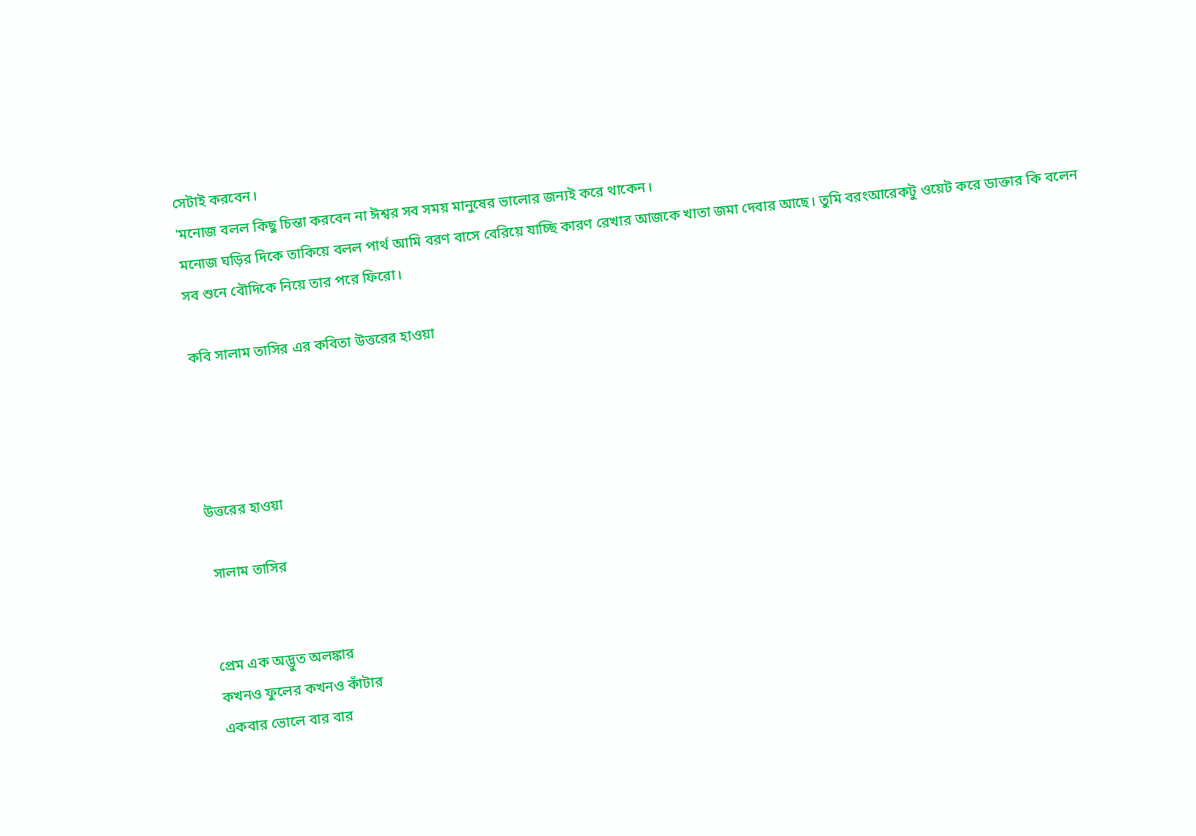সেটাই করবেন।
'মনোজ বলল কিছু চিন্তা করবেন না ঈশ্বর সব সময় মানুষের ভালোর জন্যই করে থাকেন।
মনোজ ঘড়ির দিকে তাকিয়ে বলল পার্থ আমি বরণ বাসে বেরিয়ে যাচ্ছি কারণ রেখার আজকে খাতা জমা দেবার আছে। তুমি বরংআরেকটু ওয়েট করে ডাক্তার কি বলেন সব শুনে বৌদিকে নিয়ে তার পরে ফিরো।

কবি সালাম তাসির এর কবিতা উত্তরের হাওয়া




উত্তরের হাওয়া

 সালাম তাসির


প্রেম এক অদ্ভুত অলঙ্কার
কখনও ফুলের কখনও কাঁটার
একবার ভোলে বার বার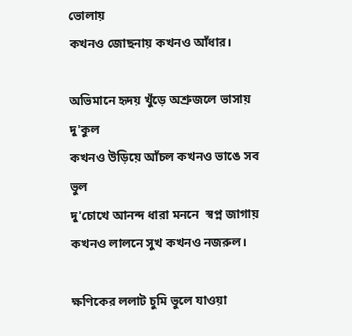ভোলায়
কখনও জোছনায় কখনও আঁধার।

অভিমানে হৃদয় খুঁড়ে অশ্রুজলে ভাসায় দু'কুল
কখনও উড়িয়ে আঁচল কখনও ভাঙে সব ভুল
দু'চোখে আনন্দ ধারা মননে  স্বপ্ন জাগায়
কখনও লালনে সুখ কখনও নজরুল।

ক্ষণিকের ললাট চুমি ভুলে যাওয়া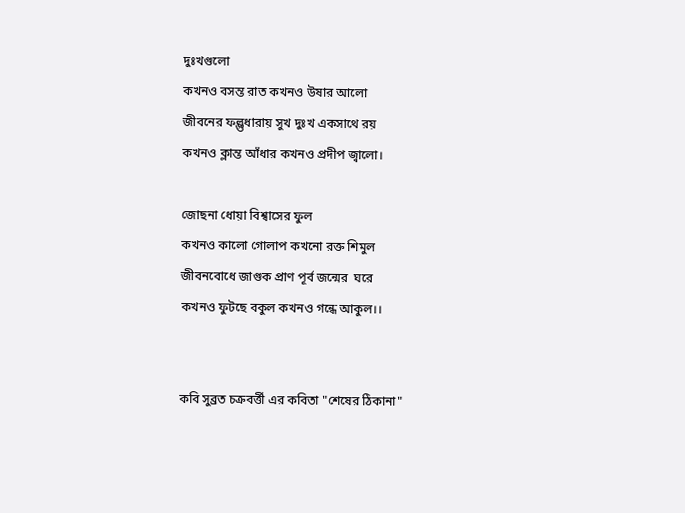দুঃখগুলো
কখনও বসন্ত রাত কখনও উষার আলো
জীবনের ফল্গুধারায় সুখ দুঃখ একসাথে রয়
কখনও ক্লান্ত আঁধার কখনও প্রদীপ জ্বালো।

জোছনা ধোয়া বিশ্বাসের ফুল
কখনও কালো গোলাপ কখনো রক্ত শিমুল
জীবনবোধে জাগুক প্রাণ পূর্ব জন্মের  ঘরে
কখনও ফুটছে বকুল কখনও গন্ধে আকুল।।


কবি সুব্রত চক্রবর্ত্তী এর কবিতা "শেষের ঠিকানা"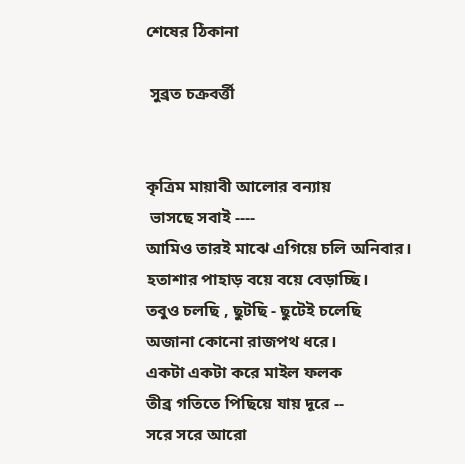শেষের ঠিকানা

 সুব্রত চক্রবর্ত্তী


কৃত্রিম মায়াবী আলোর বন্যায়
 ভাসছে সবাই ----
আমিও তারই মাঝে এগিয়ে চলি অনিবার।
হতাশার পাহাড় বয়ে বয়ে বেড়াচ্ছি।
তবুও চলছি , ছুটছি - ছুটেই চলেছি
অজানা কোনো রাজপথ ধরে।
একটা একটা করে মাইল ফলক
তীব্র গতিতে পিছিয়ে যায় দূরে --
সরে সরে আরো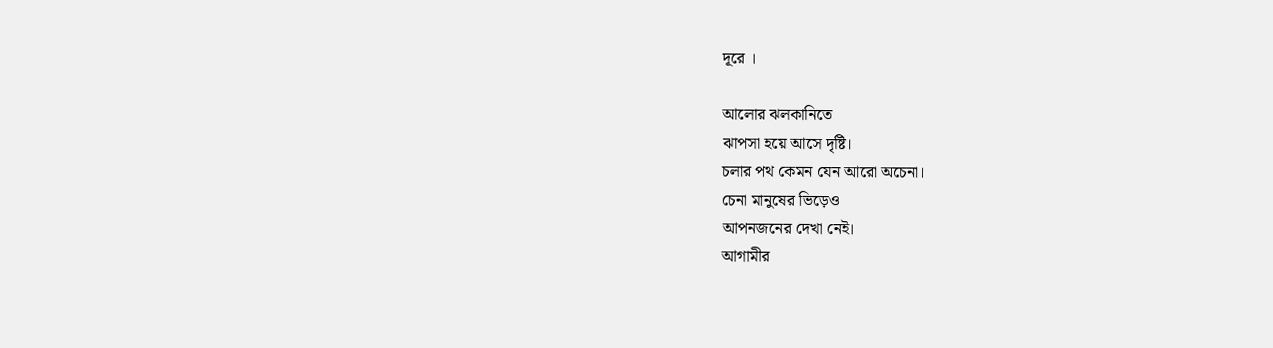দূরে ।

আলোর ঝলকানিতে
ঝাপসা হয়ে আসে দৃষ্টি।
চলার পথ কেমন যেন আরো অচেনা।
চেনা মানুষের ভিড়েও
আপনজনের দেখা নেই।
আগামীর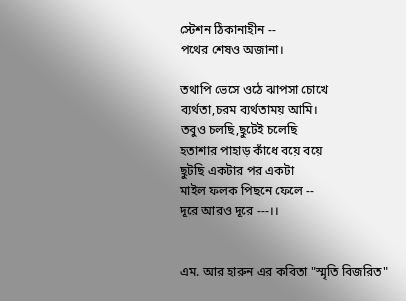স্টেশন ঠিকানাহীন --
পথের শেষও অজানা।

তথাপি ভেসে ওঠে ঝাপসা চোখে
ব্যর্থতা,চরম ব্যর্থতাময় আমি।
তবুও চলছি,ছুটেই চলেছি
হতাশার পাহাড় কাঁধে বয়ে বয়ে
ছুটছি একটার পর একটা
মাইল ফলক পিছনে ফেলে --
দূরে আরও দূরে ---।।


এম. আর হারুন এর কবিতা "স্মৃতি বিজরিত"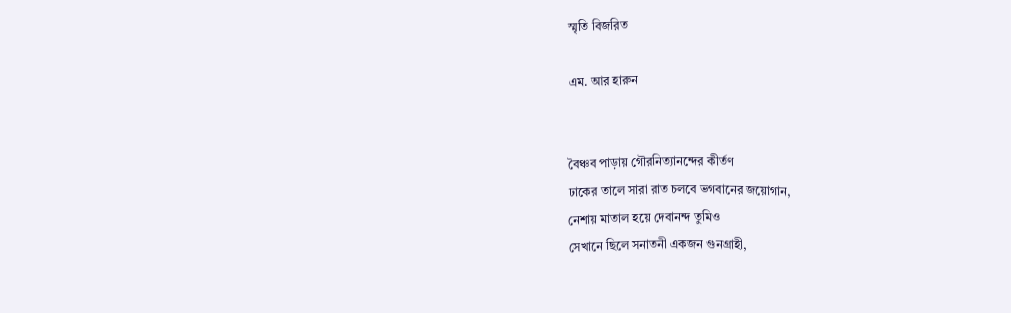স্মৃতি বিজরিত

এম. আর হারুন


বৈঞ্চব পাড়ায় গৌরনিত্যানন্দের কীর্তণ
ঢাকের তালে সারা রাত চলবে ভগবানের জয়োগান,
নেশায় মাতাল হয়ে দেবানন্দ তুমিও
সেখানে ছিলে সনাতনী একজন গুনগ্রাহী,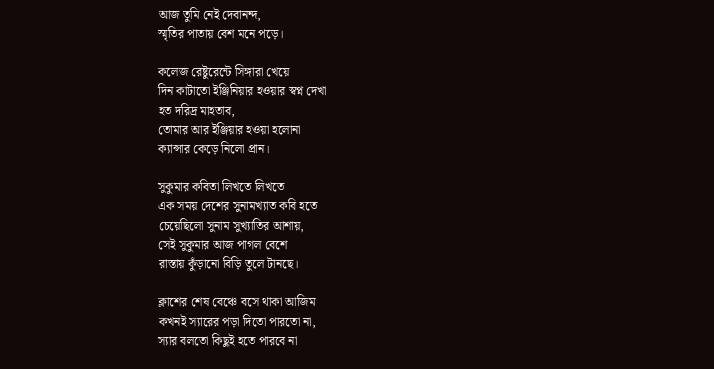আজ তুমি নেই দেবানন্দ,
স্মৃতির পাতায় বেশ মনে পড়ে।

কলেজ রেষ্টুরেন্টে সিঙ্গারা খেয়ে
দিন কাটাতো ইঞ্জিনিয়ার হওয়ার স্বপ্ন দেখা
হত দরিদ্র মাহতাব,
তোমার আর ইঞ্জিয়ার হওয়া হলোনা
ক্যান্সার কেড়ে নিলো প্রান।

সুকুমার কবিতা লিখতে লিখতে
এক সময় দেশের সুনামখ্যাত কবি হতে
চেয়েছিলো সুনাম সুখ্যাতির আশায়,
সেই সুকুমার আজ পাগল বেশে
রাস্তায় কুঁড়ানো বিড়ি তুলে টানছে।

ক্লাশের শেষ বেঞ্চে বসে থাকা আজিম
কখনই স্যারের পড়া দিতো পারতো না,
স্যার বলতো কিছুই হতে পারবে না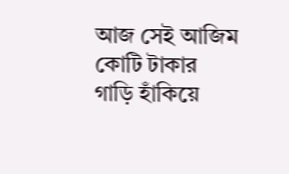আজ সেই আজিম কোটি টাকার
গাড়ি হাঁকিয়ে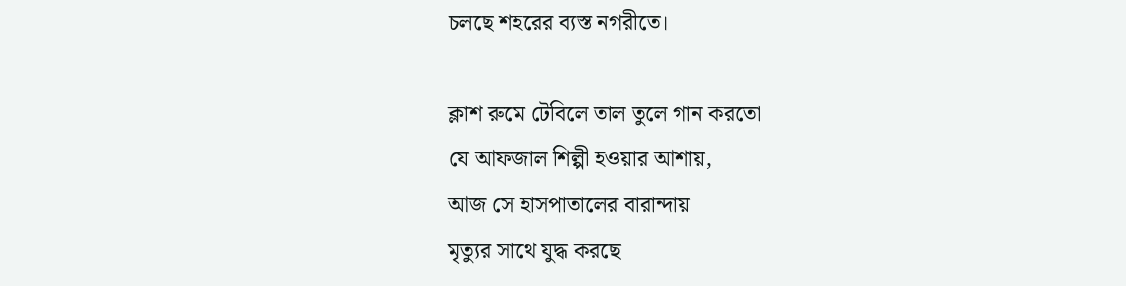চলছে শহরের ব্যস্ত নগরীতে।

ক্লাশ রুমে টেবিলে তাল তুলে গান করতো
যে আফজাল শিল্পী হওয়ার আশায়,
আজ সে হাসপাতালের বারান্দায়
মৃত্যুর সাথে যুদ্ধ করছে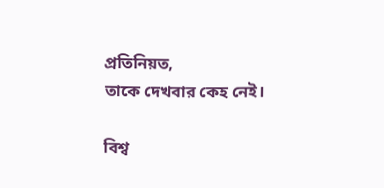প্রতিনিয়ত,
তাকে দেখবার কেহ নেই।

বিশ্ব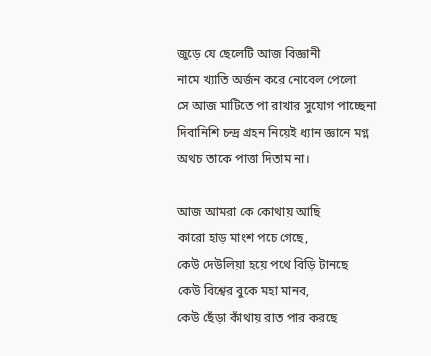জুড়ে যে ছেলেটি আজ বিজ্ঞানী
নামে খ্যাতি অর্জন করে নোবেল পেলো
সে আজ মাটিতে পা রাখার সুযোগ পাচ্ছেনা
দিবানিশি চন্দ্র গ্রহন নিয়েই ধ্যান জ্ঞানে মগ্ন
অথচ তাকে পাত্তা দিতাম না।

আজ আমরা কে কোথায় আছি
কারো হাড় মাংশ পচে গেছে,
কেউ দেউলিয়া হয়ে পথে বিড়ি টানছে
কেউ বিশ্বের বুকে মহা মানব,
কেউ ছেঁড়া কাঁথায় রাত পার করছে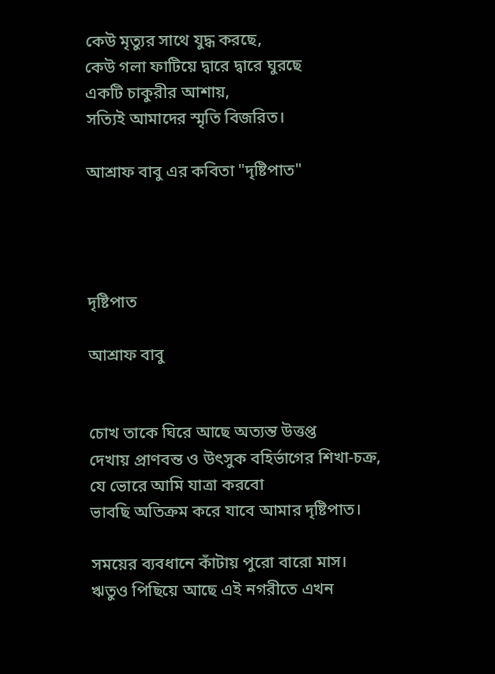কেউ মৃত্যুর সাথে যুদ্ধ করছে,
কেউ গলা ফাটিয়ে দ্বারে দ্বারে ঘুরছে
একটি চাকুরীর আশায়,
সত্যিই আমাদের স্মৃতি বিজরিত।

আশ্রাফ বাবু এর কবিতা "দৃষ্টিপাত"




দৃষ্টিপাত

আশ্রাফ বাবু


চোখ তাকে ঘিরে আছে অত্যন্ত উত্তপ্ত
দেখায় প্রাণবন্ত ও উৎসুক বহির্ভাগের শিখা-চক্র,
যে ভোরে আমি যাত্রা করবো
ভাবছি অতিক্রম করে যাবে আমার দৃষ্টিপাত।

সময়ের ব্যবধানে কাঁটায় পুরো বারো মাস।
ঋতুও পিছিয়ে আছে এই নগরীতে এখন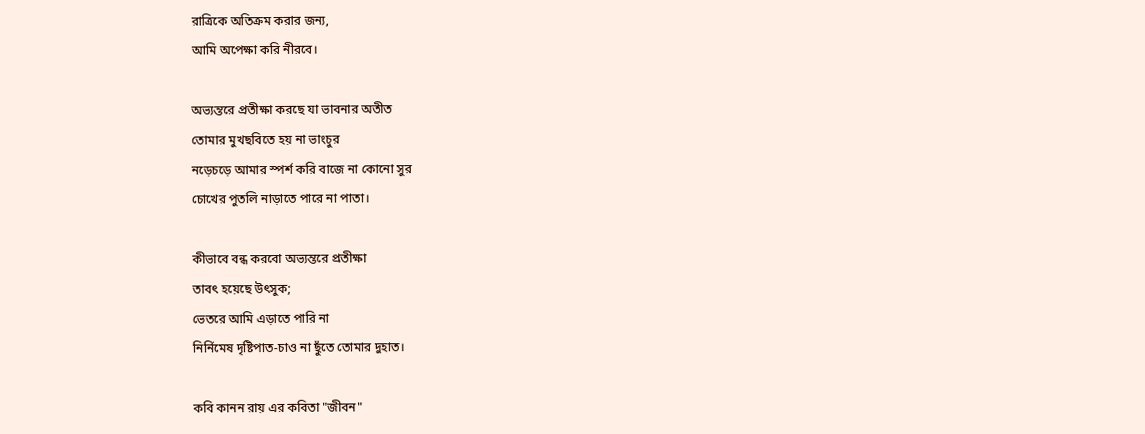রাত্রিকে অতিক্রম করার জন্য,
আমি অপেক্ষা করি নীরবে।

অভ্যন্তরে প্রতীক্ষা করছে যা ভাবনার অতীত
তোমার মুখছবিতে হয় না ভাংচুর
নড়েচড়ে আমার স্পর্শ করি বাজে না কোনো সুর
চোখের পুতলি নাড়াতে পারে না পাতা।

কীভাবে বন্ধ করবো অভ্যন্তরে প্রতীক্ষা
তাবৎ হয়েছে উৎসুক;
ভেতরে আমি এড়াতে পারি না
নির্নিমেষ দৃষ্টিপাত-চাও না ছুঁতে তোমার দুহাত।

কবি কানন রায় এর কবিতা "জীবন"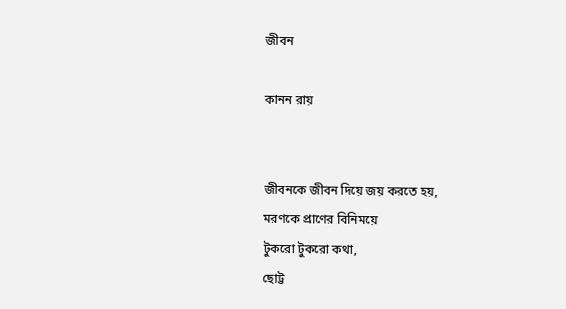জীবন

কানন রায়


জীবনকে জীবন দিয়ে জয় করতে হয়,
মরণকে প্রাণের বিনিময়ে
টুকরো টুকরো কথা,
ছোট্ট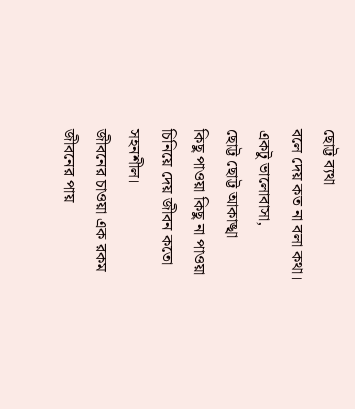ছোট্ট ব্যথা
বলে দেয় কত না বলা কথা।
একটু ভালোবাসা,
ছোট্ট ছোট্ট আকাঙ্খা
কিছু পাওয়া কিছু না পাওয়া
চিনিয়ে দেয় জীবন কতো সহনশীল।
জীবনের চাওয়া এক রকম
জীবনের পায়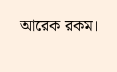আরেক রকম।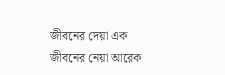জীবনের দেয়া এক জীবনের নেয়া আরেক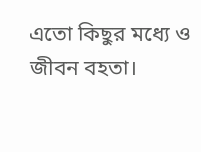এতো কিছুর মধ্যে ও জীবন বহতা।